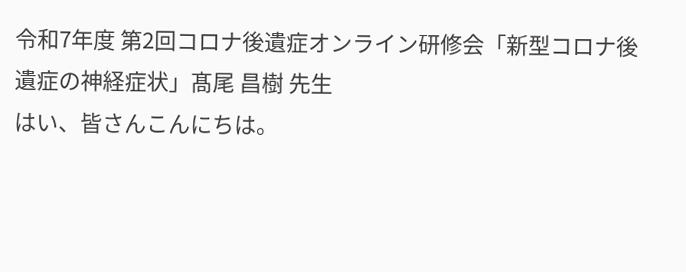令和7年度 第2回コロナ後遺症オンライン研修会「新型コロナ後遺症の神経症状」髙尾 昌樹 先生
はい、皆さんこんにちは。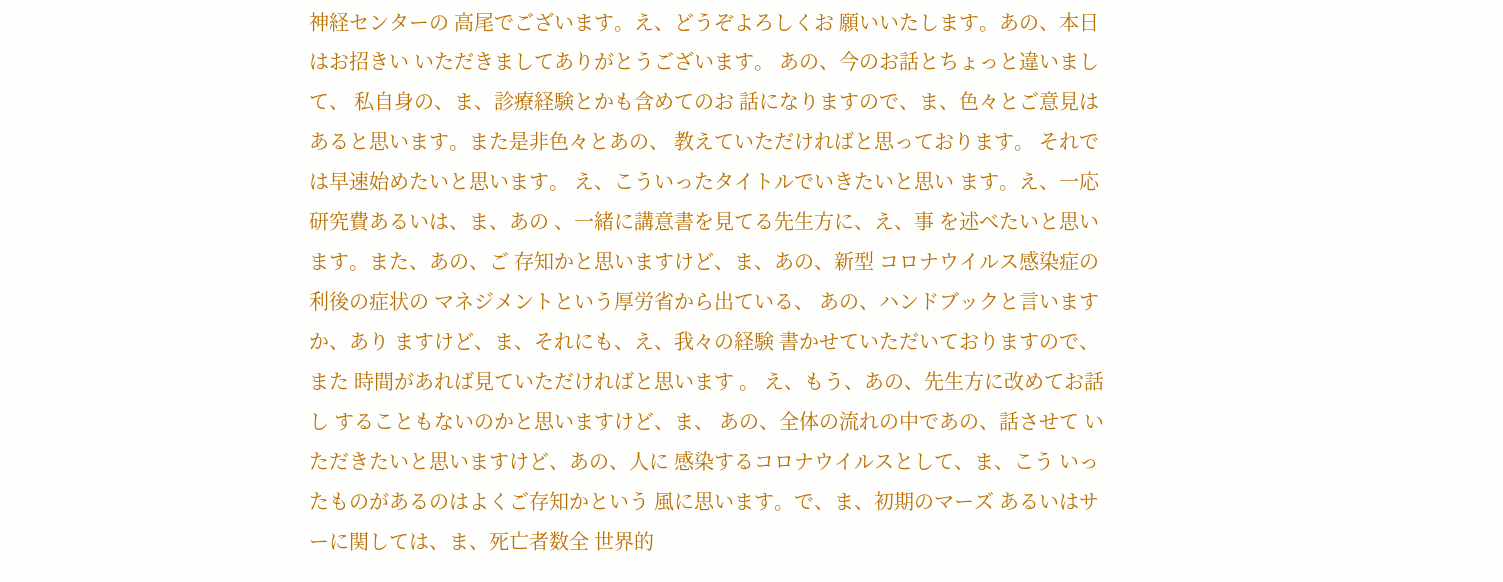神経センターの 高尾でございます。え、どうぞよろしくお 願いいたします。あの、本日はお招きい いただきましてありがとうございます。 あの、今のお話とちょっと違いまして、 私自身の、ま、診療経験とかも含めてのお 話になりますので、ま、色々とご意見は あると思います。また是非色々とあの、 教えていただければと思っております。 それでは早速始めたいと思います。 え、こういったタイトルでいきたいと思い ます。え、一応研究費あるいは、ま、あの 、一緒に講意書を見てる先生方に、え、事 を述べたいと思います。また、あの、ご 存知かと思いますけど、ま、あの、新型 コロナウイルス感染症の利後の症状の マネジメントという厚労省から出ている、 あの、ハンドブックと言いますか、あり ますけど、ま、それにも、え、我々の経験 書かせていただいておりますので、また 時間があれば見ていただければと思います 。 え、もう、あの、先生方に改めてお話し することもないのかと思いますけど、ま、 あの、全体の流れの中であの、話させて いただきたいと思いますけど、あの、人に 感染するコロナウイルスとして、ま、こう いったものがあるのはよくご存知かという 風に思います。で、ま、初期のマーズ あるいはサーに関しては、ま、死亡者数全 世界的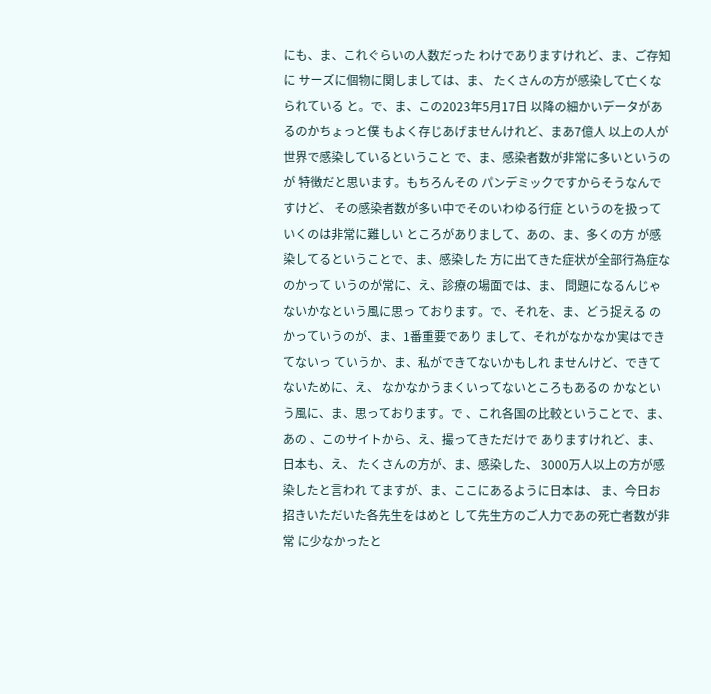にも、ま、これぐらいの人数だった わけでありますけれど、ま、ご存知に サーズに個物に関しましては、ま、 たくさんの方が感染して亡くなられている と。で、ま、この2023年5月17日 以降の細かいデータがあるのかちょっと僕 もよく存じあげませんけれど、まあ7億人 以上の人が世界で感染しているということ で、ま、感染者数が非常に多いというのが 特徴だと思います。もちろんその パンデミックですからそうなんですけど、 その感染者数が多い中でそのいわゆる行症 というのを扱っていくのは非常に難しい ところがありまして、あの、ま、多くの方 が感染してるということで、ま、感染した 方に出てきた症状が全部行為症なのかって いうのが常に、え、診療の場面では、ま、 問題になるんじゃないかなという風に思っ ております。で、それを、ま、どう捉える のかっていうのが、ま、1番重要であり まして、それがなかなか実はできてないっ ていうか、ま、私ができてないかもしれ ませんけど、できてないために、え、 なかなかうまくいってないところもあるの かなという風に、ま、思っております。で 、これ各国の比較ということで、ま、あの 、このサイトから、え、撮ってきただけで ありますけれど、ま、日本も、え、 たくさんの方が、ま、感染した、 3000万人以上の方が感染したと言われ てますが、ま、ここにあるように日本は、 ま、今日お招きいただいた各先生をはめと して先生方のご人力であの死亡者数が非常 に少なかったと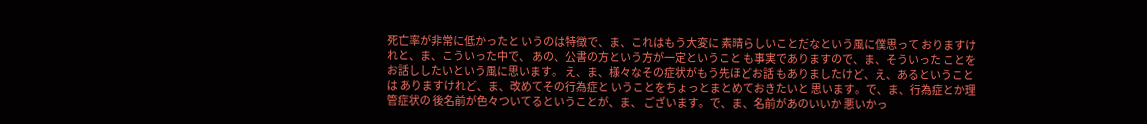死亡率が非常に低かったと いうのは特徴で、ま、これはもう大変に 素晴らしいことだなという風に僕思って おりますけれと、ま、こういった中で、 あの、公書の方という方が一定ということ も事実でありますので、ま、そういった ことをお話ししたいという風に思います。 え、ま、様々なその症状がもう先ほどお話 もありましたけど、え、あるということは ありますけれど、ま、改めてその行為症と いうことをちょっとまとめておきたいと 思います。で、ま、行為症とか理管症状の 後名前が色々ついてるということが、ま、 ございます。で、ま、名前があのいいか 悪いかっ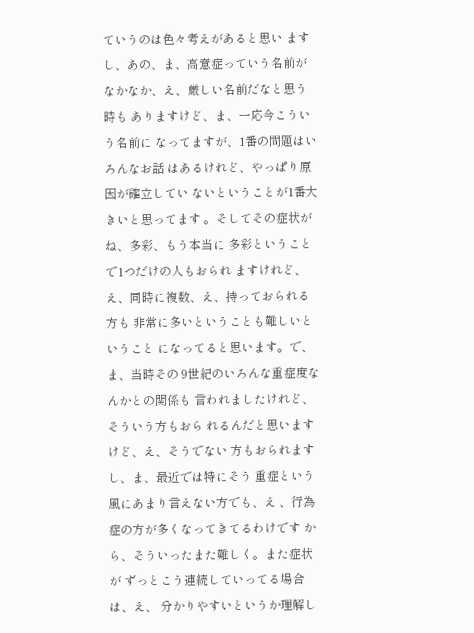ていうのは色々考えがあると思い ますし、あの、ま、高意症っていう名前が なかなか、え、厳しい名前だなと思う時も ありますけど、ま、一応今こういう名前に なってますが、1番の問題はいろんなお話 はあるけれど、やっぱり原因が確立してい ないということが1番大きいと思ってます 。そしてその症状がね、多彩、もう本当に 多彩ということで1つだけの人もおられ ますけれど、 え、同時に複数、え、持っておられる方も 非常に多いということも難しいということ になってると思います。で、ま、当時その 9世紀のいろんな重症度なんかとの関係も 言われましたけれど、そういう方もおら れるんだと思いますけど、え、そうでない 方もおられますし、ま、最近では特にそう 重症という風にあまり言えない方でも、え 、行為症の方が多くなってきてるわけです から、そういったまた難しく。また症状が ずっとこう連続していってる場合は、え、 分かりやすいというか理解し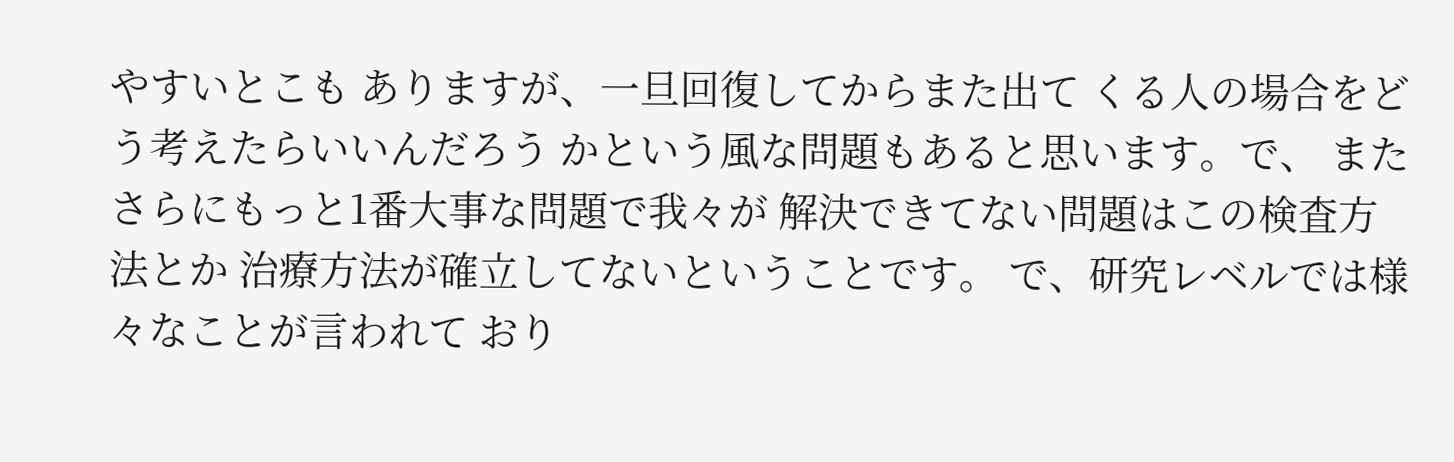やすいとこも ありますが、一旦回復してからまた出て くる人の場合をどう考えたらいいんだろう かという風な問題もあると思います。で、 またさらにもっと1番大事な問題で我々が 解決できてない問題はこの検査方法とか 治療方法が確立してないということです。 で、研究レベルでは様々なことが言われて おり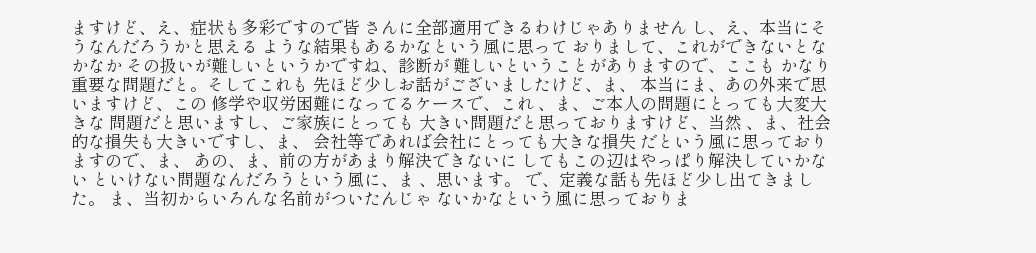ますけど、え、症状も多彩ですので皆 さんに全部適用できるわけじゃありません し、え、本当にそうなんだろうかと思える ような結果もあるかなという風に思って おりまして、これができないとなかなか その扱いが難しいというかですね、診断が 難しいということがありますので、ここも かなり重要な問題だと。そしてこれも 先ほど少しお話がございましたけど、ま、 本当にま、あの外来で思いますけど、この 修学や収労困難になってるケースで、これ 、ま、ご本人の問題にとっても大変大きな 問題だと思いますし、ご家族にとっても 大きい問題だと思っておりますけど、当然 、ま、社会的な損失も大きいですし、ま、 会社等であれば会社にとっても大きな損失 だという風に思っておりますので、ま、 あの、ま、前の方があまり解決できないに してもこの辺はやっぱり解決していかない といけない問題なんだろうという風に、ま 、思います。 で、定義な話も先ほど少し出てきました。 ま、当初からいろんな名前がついたんじゃ ないかなという風に思っておりま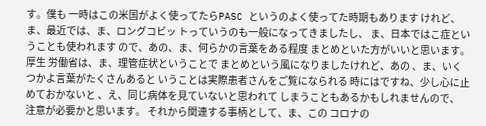す。僕も 一時はこの米国がよく使ってたらPASC というのよく使ってた時期もあります けれど、ま、最近では、ま、ロングコビッ トっていうのも一般になってきましたし、 ま、日本ではこ症ということも使われます ので、あの、ま、何らかの言葉をある程度 まとめといた方がいいと思います。厚生 労働省は、ま、理管症状ということで まとめという風になりましたけれど、あの 、ま、いくつかよ言葉がたくさんあると いうことは実際患者さんをご覧になられる 時にはですね、少し心に止めておかないと 、え、同じ病体を見ていないと思われて しまうこともあるかもしれませんので、 注意が必要かと思います。 それから関連する事柄として、ま、この コロナの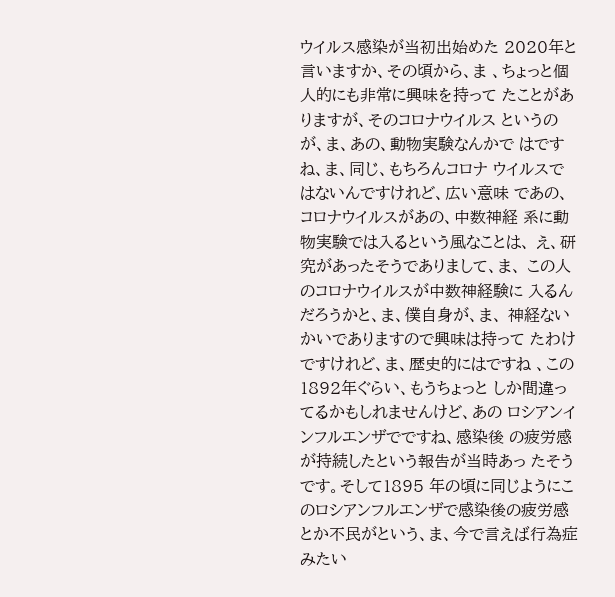ウイルス感染が当初出始めた 2020年と言いますか、その頃から、ま 、ちょっと個人的にも非常に興味を持って たことがありますが、そのコロナウイルス というのが、ま、あの、動物実験なんかで はですね、ま、同じ、もちろんコロナ ウイルスではないんですけれど、広い意味 であの、コロナウイルスがあの、中数神経 系に動物実験では入るという風なことは、 え、研究があったそうでありまして、ま、 この人のコロナウイルスが中数神経験に 入るんだろうかと、ま、僕自身が、ま、 神経ないかいでありますので興味は持って たわけですけれど、ま、歴史的にはですね 、この1892年ぐらい、もうちょっと しか間違ってるかもしれませんけど、あの ロシアンインフルエンザでですね、感染後 の疲労感が持続したという報告が当時あっ たそうです。そして1895 年の頃に同じようにこのロシアンフルエンザで感染後の疲労感とか不民がという、ま、今で言えば行為症みたい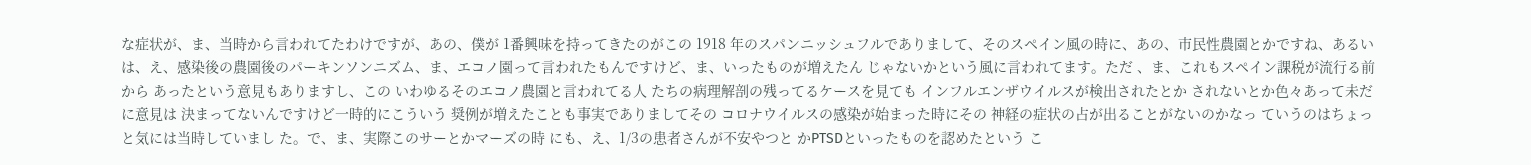な症状が、ま、当時から言われてたわけですが、あの、僕が 1番興味を持ってきたのがこの 1918 年のスパンニッシュフルでありまして、そのスペイン風の時に、あの、市民性農園とかですね、あるいは、え、感染後の農園後のパーキンソンニズム、ま、エコノ園って言われたもんですけど、ま、いったものが増えたん じゃないかという風に言われてます。ただ 、ま、これもスペイン課税が流行る前から あったという意見もありますし、この いわゆるそのエコノ農園と言われてる人 たちの病理解剖の残ってるケースを見ても インフルエンザウイルスが検出されたとか されないとか色々あって未だに意見は 決まってないんですけど一時的にこういう 奨例が増えたことも事実でありましてその コロナウイルスの感染が始まった時にその 神経の症状の占が出ることがないのかなっ ていうのはちょっと気には当時していまし た。で、ま、実際このサーとかマーズの時 にも、え、1/3の患者さんが不安やつと かPTSDといったものを認めたという こ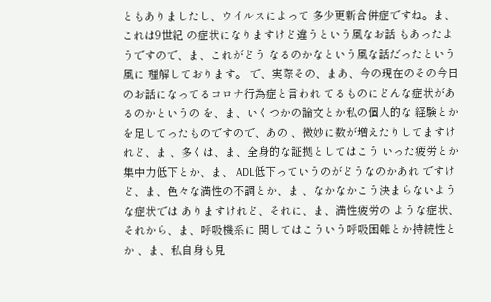ともありましたし、ウイルスによって 多少更新合併症ですね。ま、これは9世紀 の症状になりますけど違うという風なお話 もあったようですので、ま、これがどう なるのかなという風な話だったという風に 理解しております。 で、実際その、まあ、今の現在のその今日 のお話になってるコロナ行為症と言われ てるものにどんな症状があるのかというの を、ま、いくつかの論文とか私の個人的な 経験とかを足してったものですので、あの 、微妙に数が増えたりしてますけれど、ま 、多くは、ま、全身的な証拠としてはこう いった疲労とか集中力低下とか、ま、 ADL低下っていうのがどうなのかあれ ですけど、ま、色々な満性の不調とか、ま 、なかなかこう決まらないような症状では ありますけれど、それに、ま、満性疲労の ような症状、それから、ま、呼吸機系に 関してはこういう呼吸困難とか持続性とか 、ま、私自身も見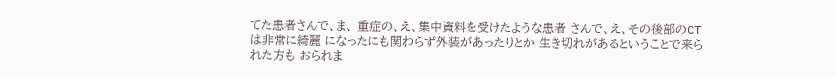てた患者さんで、ま、 重症の、え、集中資料を受けたような患者 さんで、え、その後部のCTは非常に綺麗 になったにも関わらず外装があったりとか 生き切れがあるということで来られた方も おられま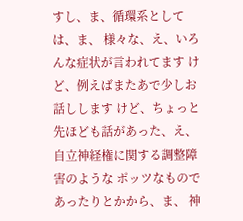すし、ま、循環系としては、ま、 様々な、え、いろんな症状が言われてます けど、例えばまたあで少しお話しします けど、ちょっと先ほども話があった、え、 自立神経権に関する調整障害のような ポッツなものであったりとかから、ま、 神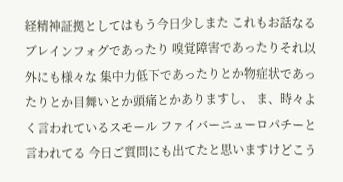経精神証拠としてはもう今日少しまた これもお話なるブレインフォグであったり 嗅覚障害であったりそれ以外にも様々な 集中力低下であったりとか物症状であっ たりとか目舞いとか頭痛とかありますし、 ま、時々よく言われているスモール ファイバーニューロパチーと言われてる 今日ご質問にも出てたと思いますけどこう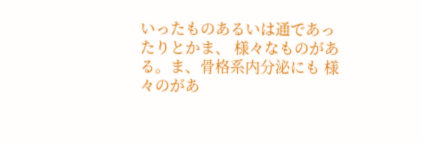いったものあるいは通であったりとかま、 様々なものがある。ま、骨格系内分泌にも 様々のがあ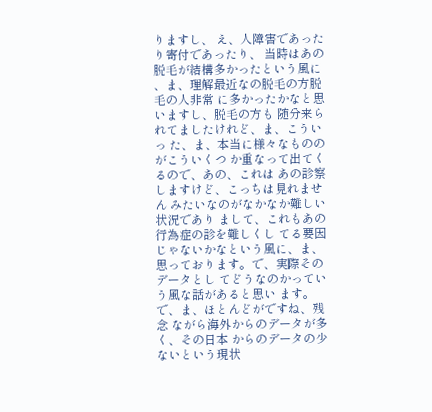りますし、 え、人障害であったり寄付であったり、 当時はあの脱毛が結構多かったという風に 、ま、理解最近なの脱毛の方脱毛の人非常 に多かったかなと思いますし、脱毛の方も 随分来られてましたけれど、ま、こういっ た、ま、本当に様々なもののがこういくつ か重なって出てくるので、あの、これは あの診察しますけど、こっちは見れません みたいなのがなかなか難しい状況であり まして、これもあの行為症の診を難しくし てる要因じゃないかなという風に、ま、 思っております。で、実際そのデータとし てどうなのかっていう風な話があると思い ます。で、ま、ほとんどがですね、残念 ながら海外からのデータが多く、その日本 からのデータの少ないという現状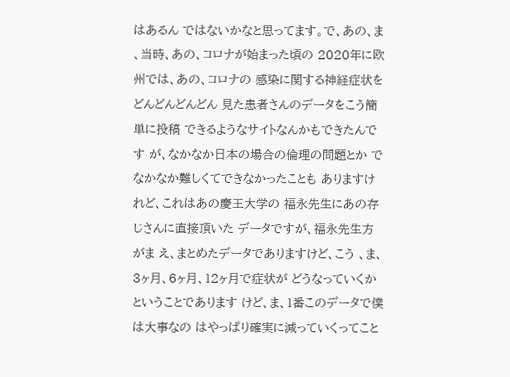はあるん ではないかなと思ってます。で、あの、ま 、当時、あの、コロナが始まった頃の 2020年に欧州では、あの、コロナの 感染に関する神経症状をどんどんどんどん 見た患者さんのデータをこう簡単に投稿 できるようなサイトなんかもできたんです が、なかなか日本の場合の倫理の問題とか でなかなか難しくてできなかったことも ありますけれど、これはあの慶王大学の 福永先生にあの存じさんに直接頂いた データですが、福永先生方がま え、まとめたデータでありますけど、こう 、ま、3ヶ月、6ヶ月、12ヶ月で症状が どうなっていくかということであります けど、ま、1番このデータで僕は大事なの はやっぱり確実に減っていくってこと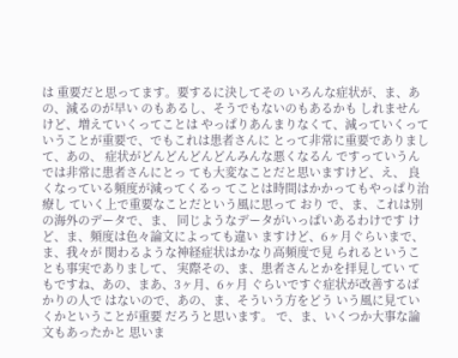は 重要だと思ってます。要するに決してその いろんな症状が、ま、あの、減るのが早い のもあるし、そうでもないのもあるかも しれませんけど、増えていくってことは やっぱりあんまりなくて、減っていくって いうことが重要で、でもこれは患者さんに とって非常に重要でありまして、あの、 症状がどんどんどんどんみんな悪くなるん ですっていうんでは非常に患者さんにとっ ても大変なことだと思いますけど、え、 良くなっている頻度が減ってくるっ てことは時間はかかってもやっぱり治療し ていく上で重要なことだという風に思って おり で、ま、これは別の海外のデータで、ま、 同じようなデータがいっぱいあるわけです けど、ま、頻度は色々論文によっても違い ますけど、6ヶ月ぐらいまで、ま、我々が 関わるような神経症状はかなり高頻度で見 られるということも事実でありまして、 実際その、ま、患者さんとかを拝見してい てもですね、あの、まあ、3ヶ月、6ヶ月 ぐらいですぐ症状が改善するばかりの人で はないので、あの、ま、そういう方をどう いう風に見ていくかということが重要 だろうと思います。 で、ま、いくつか大事な論文もあったかと 思いま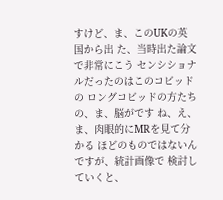すけど、ま、このUKの英国から出 た、当時出た論文で非常にこう センシショナルだったのはこのコビッドの ロングコビッドの方たちの、ま、脳がです ね、え、ま、肉眼的にMRを見て分かる ほどのものではないんですが、統計画像で 検討していくと、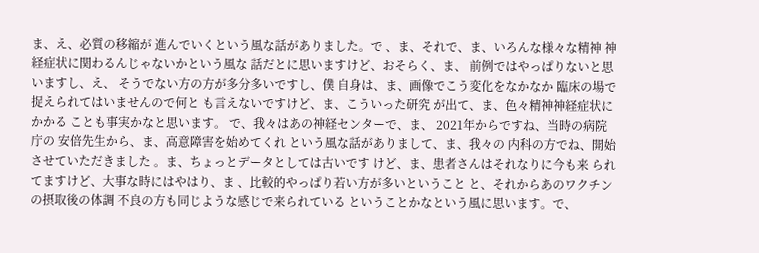ま、え、必質の移縮が 進んでいくという風な話がありました。で 、ま、それで、ま、いろんな様々な精神 神経症状に関わるんじゃないかという風な 話だとに思いますけど、おそらく、ま、 前例ではやっぱりないと思いますし、え、 そうでない方の方が多分多いですし、僕 自身は、ま、画像でこう変化をなかなか 臨床の場で捉えられてはいませんので何と も言えないですけど、ま、こういった研究 が出て、ま、色々精神神経症状にかかる ことも事実かなと思います。 で、我々はあの神経センターで、ま、 2021年からですね、当時の病院庁の 安倍先生から、ま、高意障害を始めてくれ という風な話がありまして、ま、我々の 内科の方でね、開始させていただきました 。ま、ちょっとデータとしては古いです けど、ま、患者さんはそれなりに今も来 られてますけど、大事な時にはやはり、ま 、比較的やっぱり若い方が多いということ と、それからあのワクチンの摂取後の体調 不良の方も同じような感じで来られている ということかなという風に思います。で、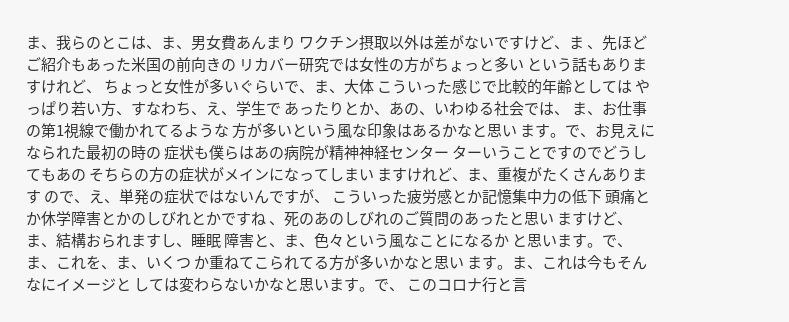ま、我らのとこは、ま、男女費あんまり ワクチン摂取以外は差がないですけど、ま 、先ほどご紹介もあった米国の前向きの リカバー研究では女性の方がちょっと多い という話もありますけれど、 ちょっと女性が多いぐらいで、ま、大体 こういった感じで比較的年齢としては やっぱり若い方、すなわち、え、学生で あったりとか、あの、いわゆる社会では、 ま、お仕事の第1視線で働かれてるような 方が多いという風な印象はあるかなと思い ます。で、お見えになられた最初の時の 症状も僕らはあの病院が精神神経センター ターいうことですのでどうしてもあの そちらの方の症状がメインになってしまい ますけれど、ま、重複がたくさんあります ので、え、単発の症状ではないんですが、 こういった疲労感とか記憶集中力の低下 頭痛とか休学障害とかのしびれとかですね 、死のあのしびれのご質問のあったと思い ますけど、ま、結構おられますし、睡眠 障害と、ま、色々という風なことになるか と思います。で、ま、これを、ま、いくつ か重ねてこられてる方が多いかなと思い ます。ま、これは今もそんなにイメージと しては変わらないかなと思います。で、 このコロナ行と言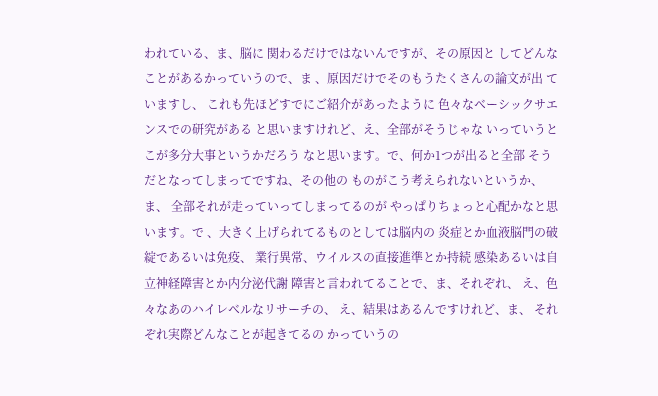われている、ま、脳に 関わるだけではないんですが、その原因と してどんなことがあるかっていうので、ま 、原因だけでそのもうたくさんの論文が出 ていますし、 これも先ほどすでにご紹介があったように 色々なベーシックサエンスでの研究がある と思いますけれど、え、全部がそうじゃな いっていうとこが多分大事というかだろう なと思います。で、何か1つが出ると全部 そうだとなってしまってですね、その他の ものがこう考えられないというか、ま、 全部それが走っていってしまってるのが やっぱりちょっと心配かなと思います。で 、大きく上げられてるものとしては脳内の 炎症とか血液脳門の破綻であるいは免疫、 業行異常、ウイルスの直接進準とか持続 感染あるいは自立神経障害とか内分泌代謝 障害と言われてることで、ま、それぞれ、 え、色々なあのハイレベルなリサーチの、 え、結果はあるんですけれど、ま、 それぞれ実際どんなことが起きてるの かっていうの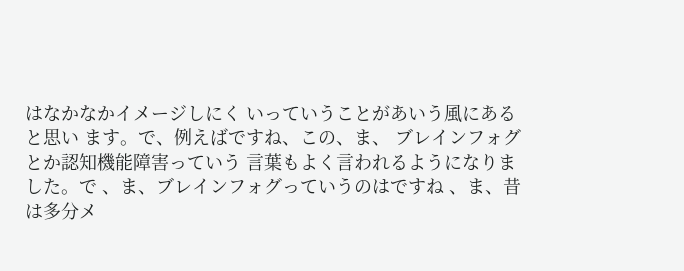はなかなかイメージしにく いっていうことがあいう風にあると思い ます。で、例えばですね、この、ま、 ブレインフォグとか認知機能障害っていう 言葉もよく言われるようになりました。で 、ま、ブレインフォグっていうのはですね 、ま、昔は多分メ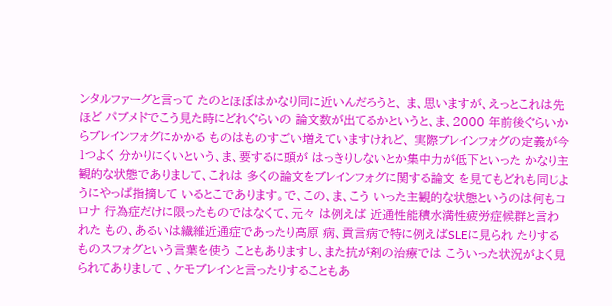ンタルファーグと言って たのとほぼはかなり同に近いんだろうと、 ま、思いますが、えっとこれは先ほど パブメドでこう見た時にどれぐらいの 論文数が出てるかというと、ま、2000 年前後ぐらいからブレインフォグにかかる ものはものすごい増えていますけれど、 実際ブレインフォグの定義が今1つよく 分かりにくいという、ま、要するに頭が はっきりしないとか集中力が低下といった かなり主観的な状態でありまして、これは 多くの論文をブレインフォグに関する論文 を見てもどれも同じようにやっぱ指摘して いるとこであります。で、この、ま、こう いった主観的な状態というのは何もコロナ 行為症だけに限ったものではなくて、元々 は例えば 近通性能積水満性疲労症候群と言われた もの、あるいは繊維近通症であったり高原 病、貢言病で特に例えばSLEに見られ たりするものスフォグという言葉を使う こともありますし、また抗が剤の治療では こういった状況がよく見られてありまして 、ケモブレインと言ったりすることもあ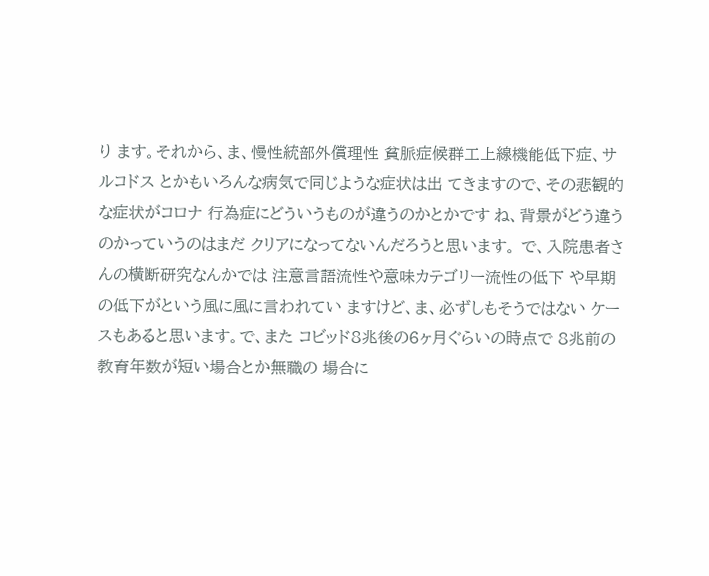り ます。それから、ま、慢性統部外償理性 貧脈症候群工上線機能低下症、サルコドス とかもいろんな病気で同じような症状は出 てきますので、その悲観的な症状がコロナ 行為症にどういうものが違うのかとかです ね、背景がどう違うのかっていうのはまだ クリアになってないんだろうと思います。 で、入院患者さんの横断研究なんかでは 注意言語流性や意味カテゴリー流性の低下 や早期の低下がという風に風に言われてい ますけど、ま、必ずしもそうではない ケースもあると思います。で、また コビッド8兆後の6ヶ月ぐらいの時点で 8兆前の教育年数が短い場合とか無職の 場合に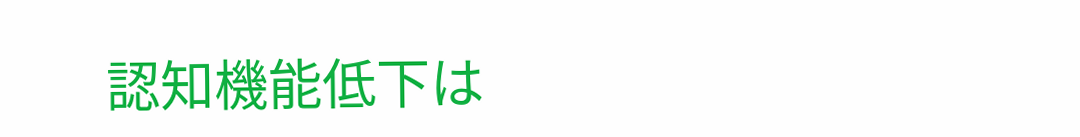認知機能低下は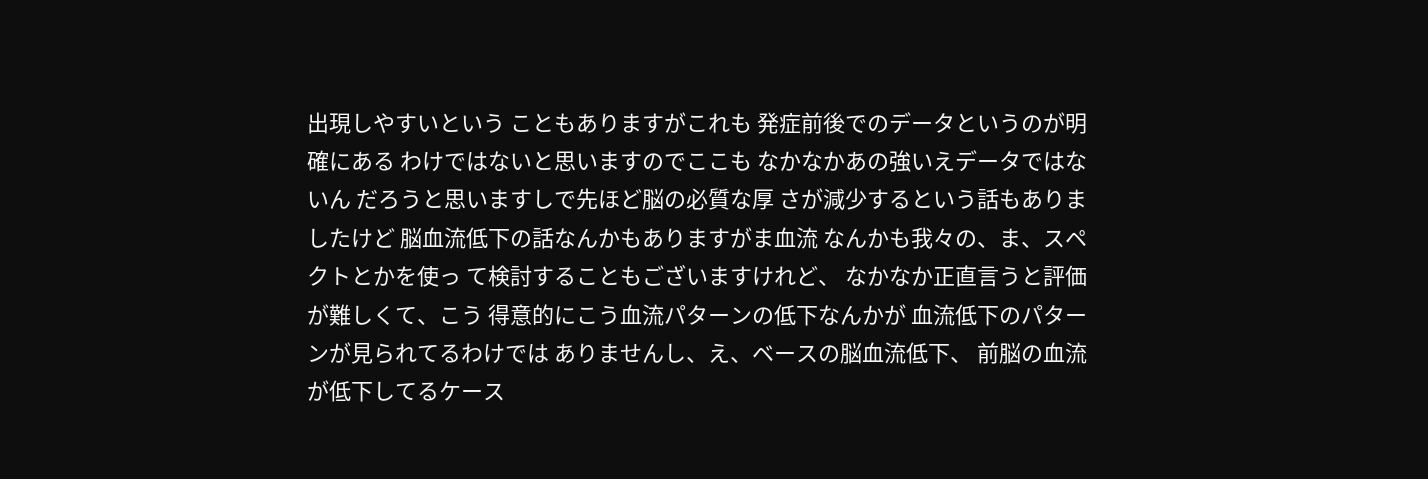出現しやすいという こともありますがこれも 発症前後でのデータというのが明確にある わけではないと思いますのでここも なかなかあの強いえデータではないん だろうと思いますしで先ほど脳の必質な厚 さが減少するという話もありましたけど 脳血流低下の話なんかもありますがま血流 なんかも我々の、ま、スペクトとかを使っ て検討することもございますけれど、 なかなか正直言うと評価が難しくて、こう 得意的にこう血流パターンの低下なんかが 血流低下のパターンが見られてるわけでは ありませんし、え、ベースの脳血流低下、 前脳の血流が低下してるケース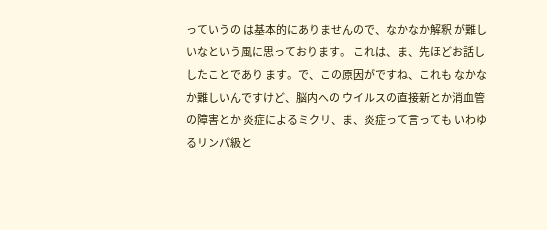っていうの は基本的にありませんので、なかなか解釈 が難しいなという風に思っております。 これは、ま、先ほどお話ししたことであり ます。で、この原因がですね、これも なかなか難しいんですけど、脳内への ウイルスの直接新とか消血管の障害とか 炎症によるミクリ、ま、炎症って言っても いわゆるリンパ級と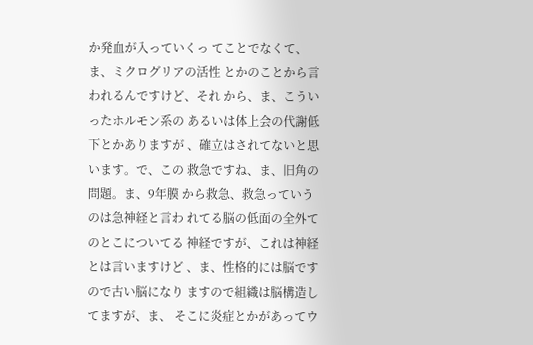か発血が入っていくっ てことでなくて、ま、ミクログリアの活性 とかのことから言われるんですけど、それ から、ま、こういったホルモン系の あるいは体上会の代謝低下とかありますが 、確立はされてないと思います。で、この 救急ですね、ま、旧角の問題。ま、9年膜 から救急、救急っていうのは急神経と言わ れてる脳の低面の全外てのとこについてる 神経ですが、これは神経とは言いますけど 、ま、性格的には脳ですので古い脳になり ますので組織は脳構造してますが、ま、 そこに炎症とかがあってウ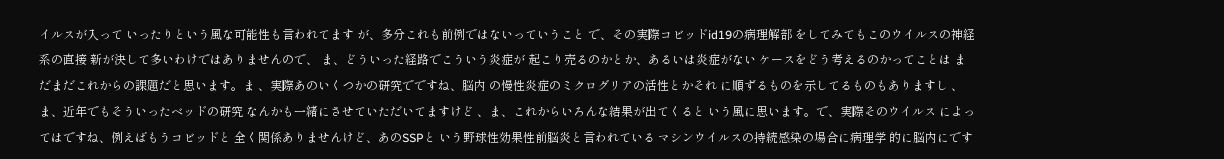イルスが入って いったりという風な可能性も言われてます が、多分これも前例ではないっていうこと で、その実際コビッドid19の病理解部 をしてみてもこのウイルスの神経系の直接 新が決して多いわけではありませんので、 ま、どういった経路でこういう炎症が 起こり売るのかとか、あるいは炎症がない ケースをどう考えるのかってことは まだまだこれからの課題だと思います。ま 、実際あのいくつかの研究でですね、脳内 の慢性炎症のミクログリアの活性とかそれ に順ずるものを示してるものもありますし 、ま、近年でもそういったベッドの研究 なんかも一緒にさせていただいてますけど 、ま、これからいろんな結果が出てくると いう風に思います。で、実際そのウイルス によってはですね、例えばもうコビッドと 全く関係ありませんけど、あのSSPと いう野球性効果性前脳炎と言われている マシンウイルスの持続感染の場合に病理学 的に脳内にです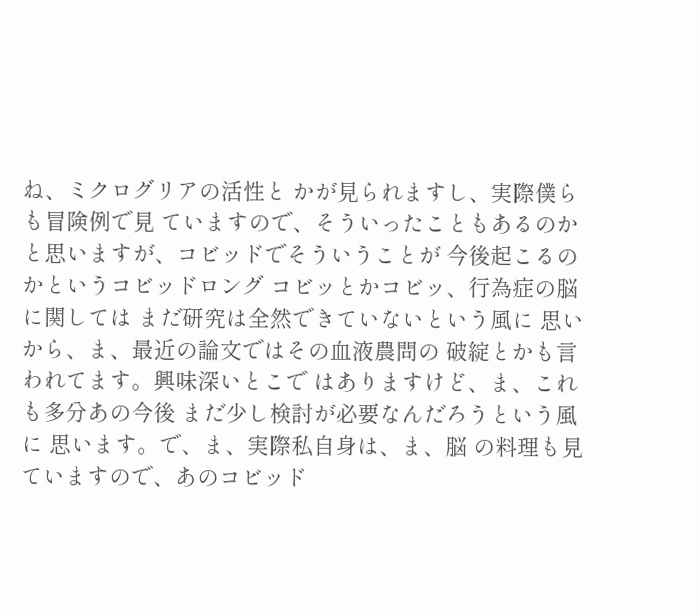ね、ミクログリアの活性と かが見られますし、実際僕らも冒険例で見 ていますので、そういったこともあるのか と思いますが、コビッドでそういうことが 今後起こるのかというコビッドロング コビッとかコビッ、行為症の脳に関しては まだ研究は全然できていないという風に 思い から、ま、最近の論文ではその血液農問の 破綻とかも言われてます。興味深いとこで はありますけど、ま、これも多分あの今後 まだ少し検討が必要なんだろうという風に 思います。で、ま、実際私自身は、ま、脳 の料理も見ていますので、あのコビッド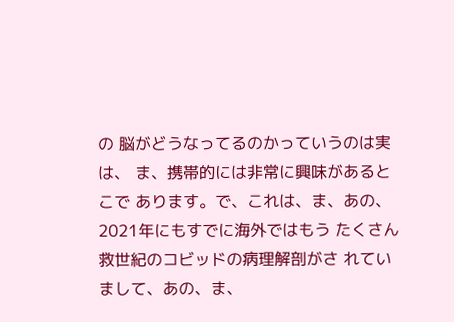の 脳がどうなってるのかっていうのは実は、 ま、携帯的には非常に興味があるとこで あります。で、これは、ま、あの、 2021年にもすでに海外ではもう たくさん救世紀のコビッドの病理解剖がさ れていまして、あの、ま、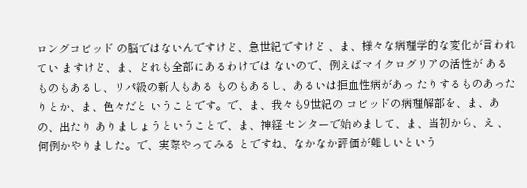ロングコビッド の脳ではないんですけど、急世紀ですけど 、ま、様々な病理学的な変化が言われてい ますけど、ま、どれも全部にあるわけでは ないので、例えばマイクログリアの活性が あるものもあるし、リパ級の新人もある ものもあるし、あるいは拒血性病があっ たりするものあったりとか、ま、色々だと いうことです。で、ま、我々も9世紀の コビッドの病理解部を、ま、あの、出たり ありましょうということで、ま、神経 センターで始めまして、ま、当初から、え 、何例かやりました。で、実際やってみる とですね、なかなか評価が難しいという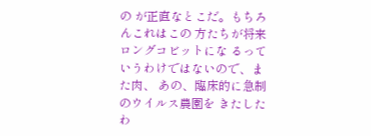の が正直なとこだ。もちろんこれはこの 方たちが将来ロングコビットにな るっていうわけではないので、また肉、 あの、臨床的に急制のウイルス農園を きたしたわ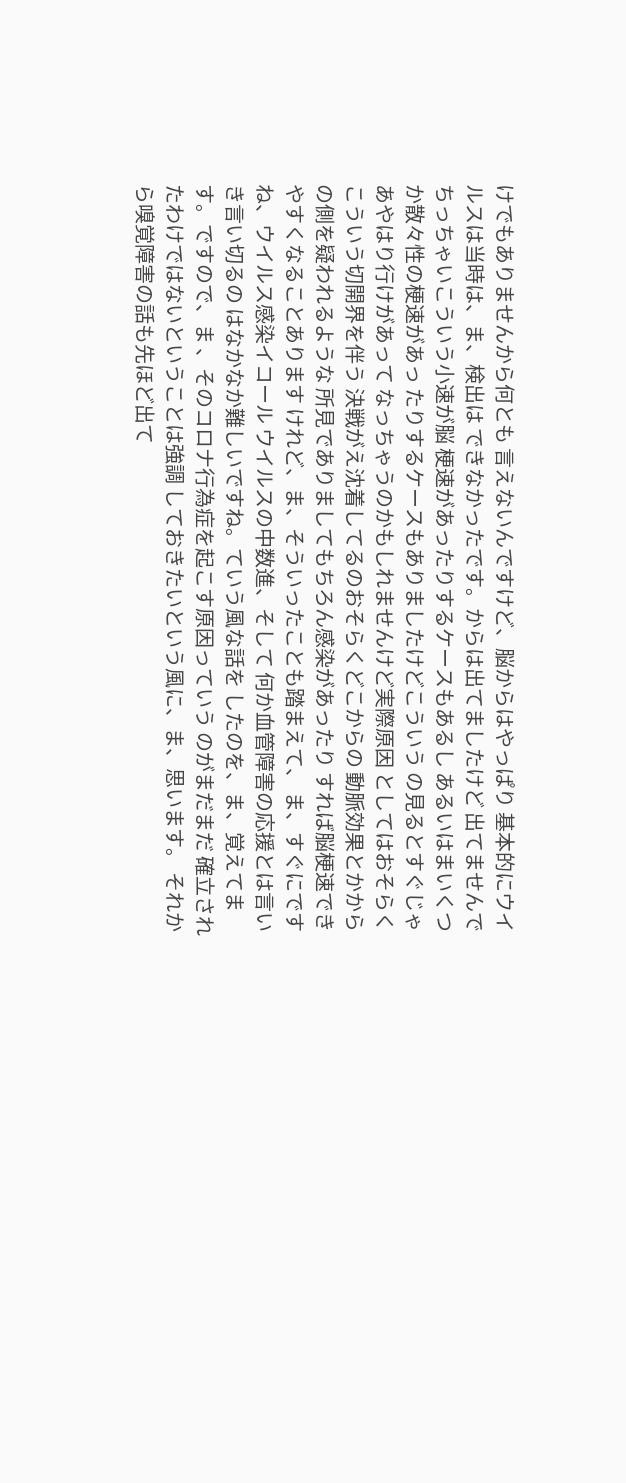けでもありませんから何とも 言えないんですけど、脳からはやっぱり 基本的にウイルスは当時は、ま、検出は できなかったです。からは出てましたけど 出てませんでちっちゃいこういう小速が脳 梗速があったりするケースもあるし あるいはまいくつか散々性の梗速があっ たりするケースもありましたけどこういう の見るとすぐじゃあやはり行けがあって なっちゃうのかもしれませんけど実際原因 としてはおそらくこういう切開界を伴う 決戦がえ沈着してるのおそらくどこからの 動脈効果とかからの側を疑われるような 所見でありましてもちろん感染があったり すれば脳梗速できやすくなることあります けれど、ま、そういったことも踏まえて、 ま、すぐにですね、ウイルス感染イコール ウイルスの中数進、そして 何か血管障害の応援とは言いき言い切るの はなかなか難しいですね。ていう風な話を したのを、ま、覚えてます。ですので、ま 、そのコロナ行為症を起こす原因っていう のがまだまだ 確立されたわけではないということは強調 しておきたいという風に、ま、思います。 それから嗅覚障害の話も先ほど出て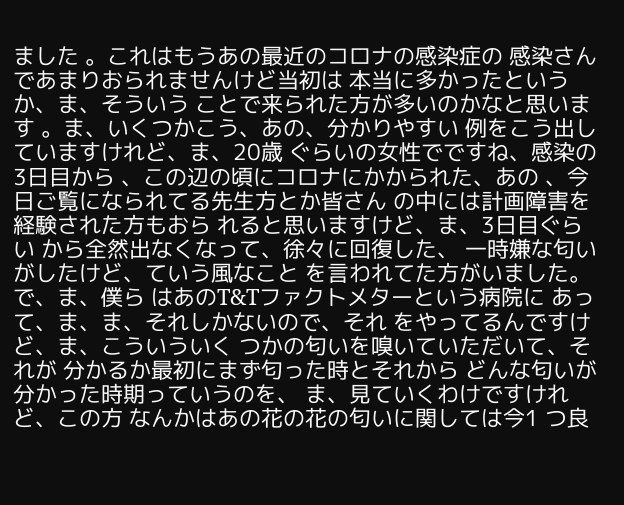ました 。これはもうあの最近のコロナの感染症の 感染さんであまりおられませんけど当初は 本当に多かったというか、ま、そういう ことで来られた方が多いのかなと思います 。ま、いくつかこう、あの、分かりやすい 例をこう出していますけれど、ま、20歳 ぐらいの女性でですね、感染の3日目から 、この辺の頃にコロナにかかられた、あの 、今日ご覧になられてる先生方とか皆さん の中には計画障害を経験された方もおら れると思いますけど、ま、3日目ぐらい から全然出なくなって、徐々に回復した、 一時嫌な匂いがしたけど、ていう風なこと を言われてた方がいました。で、ま、僕ら はあのT&Tファクトメターという病院に あって、ま、ま、それしかないので、それ をやってるんですけど、ま、こういういく つかの匂いを嗅いていただいて、それが 分かるか最初にまず匂った時とそれから どんな匂いが分かった時期っていうのを、 ま、見ていくわけですけれど、この方 なんかはあの花の花の匂いに関しては今1 つ良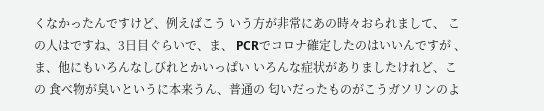くなかったんですけど、例えばこう いう方が非常にあの時々おられまして、 この人はですね、3日目ぐらいで、ま、 PCRでコロナ確定したのはいいんですが 、ま、他にもいろんなしびれとかいっぱい いろんな症状がありましたけれど、この 食べ物が臭いというに本来うん、普通の 匂いだったものがこうガソリンのよ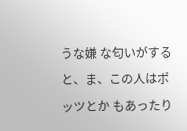うな嫌 な匂いがすると、ま、この人はポッツとか もあったり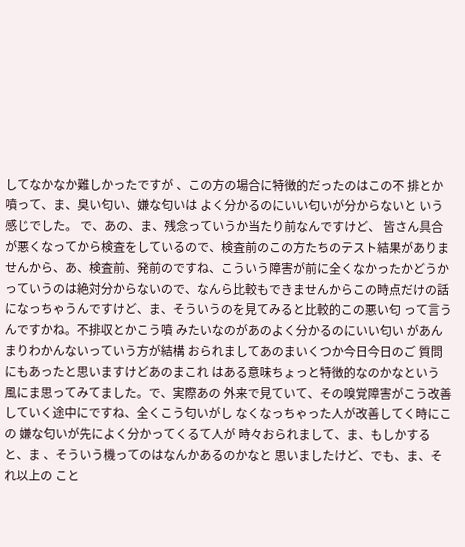してなかなか難しかったですが 、この方の場合に特徴的だったのはこの不 排とか噴って、ま、臭い匂い、嫌な匂いは よく分かるのにいい匂いが分からないと いう感じでした。 で、あの、ま、残念っていうか当たり前なんですけど、 皆さん具合が悪くなってから検査をしているので、検査前のこの方たちのテスト結果がありませんから、あ、検査前、発前のですね、こういう障害が前に全くなかったかどうかっていうのは絶対分からないので、なんら比較もできませんからこの時点だけの話になっちゃうんですけど、ま、そういうのを見てみると比較的この悪い匂 って言うんですかね。不排収とかこう噴 みたいなのがあのよく分かるのにいい匂い があんまりわかんないっていう方が結構 おられましてあのまいくつか今日今日のご 質問にもあったと思いますけどあのまこれ はある意味ちょっと特徴的なのかなという 風にま思ってみてました。で、実際あの 外来で見ていて、その嗅覚障害がこう改善 していく途中にですね、全くこう匂いがし なくなっちゃった人が改善してく時にこの 嫌な匂いが先によく分かってくるて人が 時々おられまして、ま、もしかすると、ま 、そういう機ってのはなんかあるのかなと 思いましたけど、でも、ま、それ以上の こと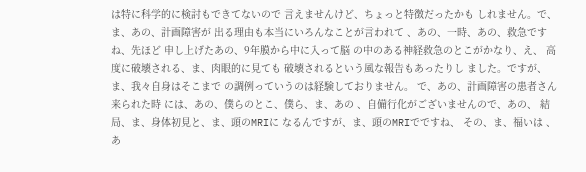は特に科学的に検討もできてないので 言えませんけど、ちょっと特徴だったかも しれません。で、ま、あの、計画障害が 出る理由も本当にいろんなことが言われて 、あの、一時、あの、救急ですね、先ほど 申し上げたあの、9年膜から中に入って脳 の中のある神経救急のとこがかなり、え、 高度に破壊される、ま、肉眼的に見ても 破壊されるという風な報告もあったりし ました。ですが、ま、我々自身はそこまで の調例っていうのは経験しておりません。 で、あの、計画障害の患者さん来られた時 には、あの、僕らのとこ、僕ら、ま、あの 、自備行化がございませんので、あの、 結局、ま、身体初見と、ま、頭のMRIに なるんですが、ま、頭のMRIでですね、 その、ま、福いは 、あ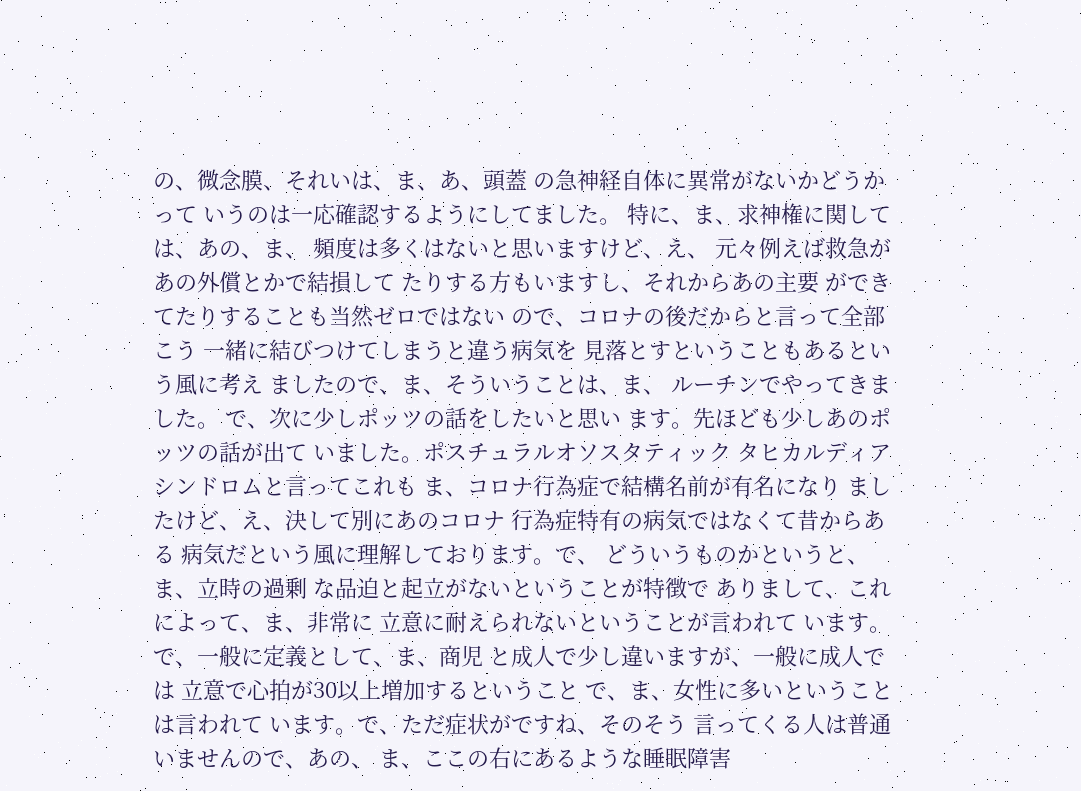の、微念膜、それいは、ま、あ、頭蓋 の急神経自体に異常がないかどうかって いうのは一応確認するようにしてました。 特に、ま、求神権に関しては、あの、ま、 頻度は多くはないと思いますけど、え、 元々例えば救急があの外償とかで結損して たりする方もいますし、それからあの主要 ができてたりすることも当然ゼロではない ので、コロナの後だからと言って全部こう 一緒に結びつけてしまうと違う病気を 見落とすということもあるという風に考え ましたので、ま、そういうことは、ま、 ルーチンでやってきました。 で、次に少しポッツの話をしたいと思い ます。先ほども少しあのポッツの話が出て いました。ポスチュラルオソスタティック タヒカルディアシンドロムと言ってこれも ま、コロナ行為症で結構名前が有名になり ましたけど、え、決して別にあのコロナ 行為症特有の病気ではなくて昔からある 病気だという風に理解しております。で、 どういうものかというと、ま、立時の過剰 な品迫と起立がないということが特徴で ありまして、これによって、ま、非常に 立意に耐えられないということが言われて います。で、一般に定義として、ま、商児 と成人で少し違いますが、一般に成人では 立意で心拍が30以上増加するということ で、ま、女性に多いということは言われて います。で、ただ症状がですね、そのそう 言ってくる人は普通いませんので、あの、 ま、ここの右にあるような睡眠障害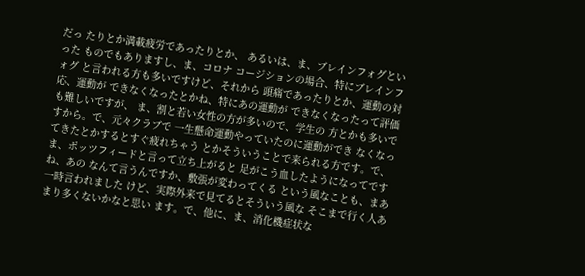だっ たりとか満載疲労であったりとか、 あるいは、ま、ブレインフォグといった ものでもありますし、ま、コロナ コージションの場合、特にブレインフォグ と言われる方も多いですけど、それから 頭痛であったりとか、運動の対応、運動が できなくなったとかね、特にあの運動が できなくなったって評価も難しいですが、 ま、割と若い女性の方が多いので、学生の 方とかも多いですから。で、元々クラブで 一生懸命運動やっていたのに運動ができ なくなってきたとかするとすぐ疲れちゃう とかそういうことで来られる方です。で、 ま、ポッツフィードと言って立ち上がると 足がこう血したようになってですね、あの なんて言うんですか、敷張が変わってくる という風なことも、まあ一時言われました けど、実際外来で見てるとそういう風な そこまで行く人あまり多くないかなと思い ます。で、他に、ま、消化機症状な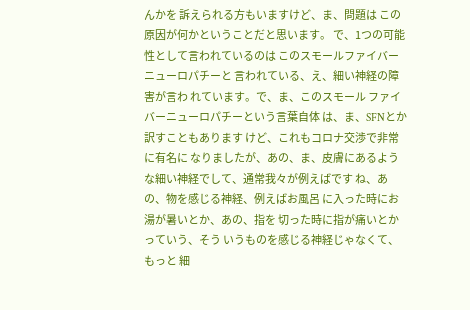んかを 訴えられる方もいますけど、ま、問題は この原因が何かということだと思います。 で、1つの可能性として言われているのは このスモールファイバーニューロパチーと 言われている、え、細い神経の障害が言わ れています。で、ま、このスモール ファイバーニューロパチーという言葉自体 は、ま、SFNとか訳すこともあります けど、これもコロナ交渉で非常に有名に なりましたが、あの、ま、皮膚にあるよう な細い神経でして、通常我々が例えばです ね、あの、物を感じる神経、例えばお風呂 に入った時にお湯が暑いとか、あの、指を 切った時に指が痛いとかっていう、そう いうものを感じる神経じゃなくて、もっと 細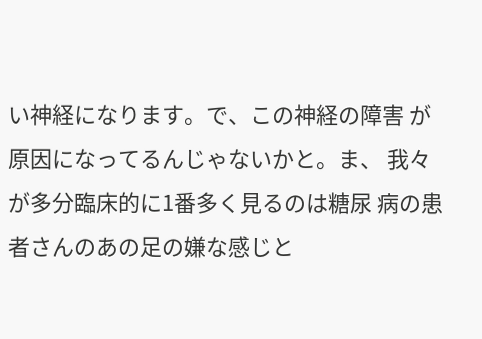い神経になります。で、この神経の障害 が原因になってるんじゃないかと。ま、 我々が多分臨床的に1番多く見るのは糖尿 病の患者さんのあの足の嫌な感じと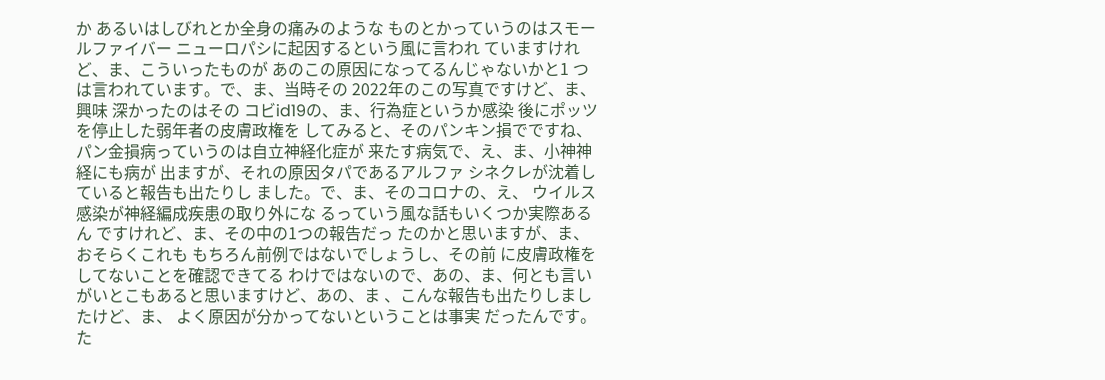か あるいはしびれとか全身の痛みのような ものとかっていうのはスモールファイバー ニューロパシに起因するという風に言われ ていますけれど、ま、こういったものが あのこの原因になってるんじゃないかと1 つは言われています。で、ま、当時その 2022年のこの写真ですけど、ま、興味 深かったのはその コビid19の、ま、行為症というか感染 後にポッツを停止した弱年者の皮膚政権を してみると、そのパンキン損でですね、 パン金損病っていうのは自立神経化症が 来たす病気で、え、ま、小神神経にも病が 出ますが、それの原因タパであるアルファ シネクレが沈着していると報告も出たりし ました。で、ま、そのコロナの、え、 ウイルス感染が神経編成疾患の取り外にな るっていう風な話もいくつか実際あるん ですけれど、ま、その中の1つの報告だっ たのかと思いますが、ま、おそらくこれも もちろん前例ではないでしょうし、その前 に皮膚政権をしてないことを確認できてる わけではないので、あの、ま、何とも言い がいとこもあると思いますけど、あの、ま 、こんな報告も出たりしましたけど、ま、 よく原因が分かってないということは事実 だったんです。た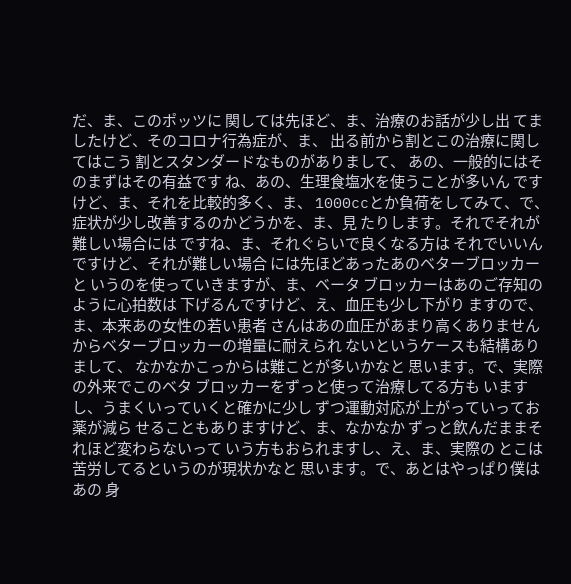だ、ま、このポッツに 関しては先ほど、ま、治療のお話が少し出 てましたけど、そのコロナ行為症が、ま、 出る前から割とこの治療に関してはこう 割とスタンダードなものがありまして、 あの、一般的にはそのまずはその有益です ね、あの、生理食塩水を使うことが多いん ですけど、ま、それを比較的多く、ま、 1000ccとか負荷をしてみて、で、 症状が少し改善するのかどうかを、ま、見 たりします。それでそれが難しい場合には ですね、ま、それぐらいで良くなる方は それでいいんですけど、それが難しい場合 には先ほどあったあのベターブロッカーと いうのを使っていきますが、ま、ベータ ブロッカーはあのご存知のように心拍数は 下げるんですけど、え、血圧も少し下がり ますので、ま、本来あの女性の若い患者 さんはあの血圧があまり高くありません からベターブロッカーの増量に耐えられ ないというケースも結構ありまして、 なかなかこっからは難ことが多いかなと 思います。で、実際の外来でこのベタ ブロッカーをずっと使って治療してる方も いますし、うまくいっていくと確かに少し ずつ運動対応が上がっていってお薬が減ら せることもありますけど、ま、なかなか ずっと飲んだままそれほど変わらないって いう方もおられますし、え、ま、実際の とこは苦労してるというのが現状かなと 思います。で、あとはやっぱり僕はあの 身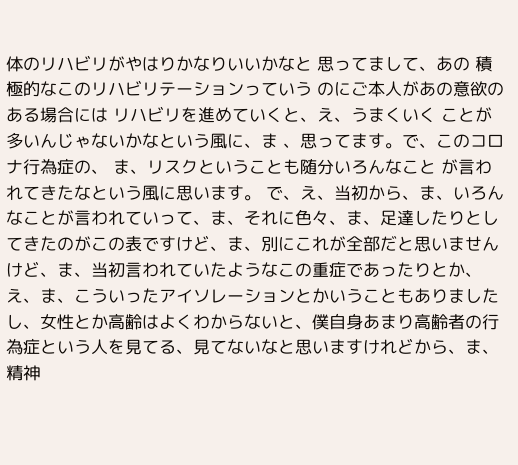体のリハビリがやはりかなりいいかなと 思ってまして、あの 積極的なこのリハビリテーションっていう のにご本人があの意欲のある場合には リハビリを進めていくと、え、うまくいく ことが多いんじゃないかなという風に、ま 、思ってます。で、このコロナ行為症の、 ま、リスクということも随分いろんなこと が言われてきたなという風に思います。 で、え、当初から、ま、いろんなことが言われていって、ま、それに色々、ま、足達したりとしてきたのがこの表ですけど、ま、別にこれが全部だと思いませんけど、ま、当初言われていたようなこの重症であったりとか、 え、ま、こういったアイソレーションとかいうこともありましたし、女性とか高齢はよくわからないと、僕自身あまり高齢者の行為症という人を見てる、見てないなと思いますけれどから、ま、精神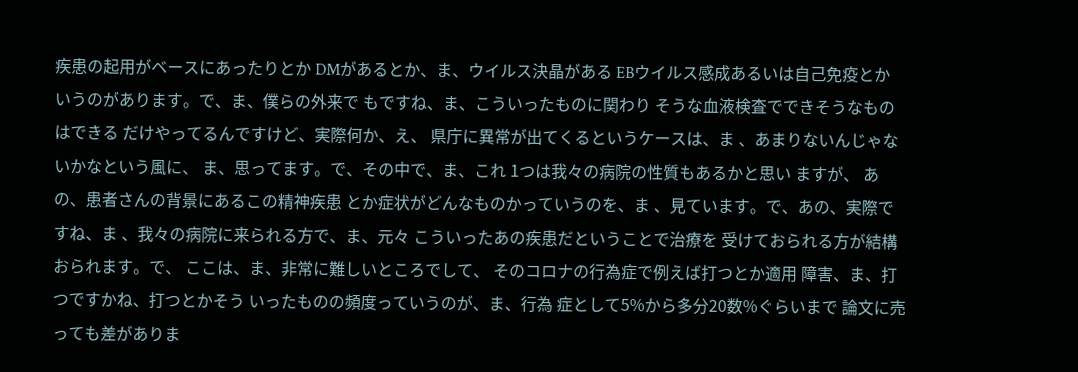疾患の起用がベースにあったりとか DMがあるとか、ま、ウイルス決晶がある EBウイルス感成あるいは自己免疫とか いうのがあります。で、ま、僕らの外来で もですね、ま、こういったものに関わり そうな血液検査でできそうなものはできる だけやってるんですけど、実際何か、え、 県庁に異常が出てくるというケースは、ま 、あまりないんじゃないかなという風に、 ま、思ってます。で、その中で、ま、これ 1つは我々の病院の性質もあるかと思い ますが、 あの、患者さんの背景にあるこの精神疾患 とか症状がどんなものかっていうのを、ま 、見ています。で、あの、実際ですね、ま 、我々の病院に来られる方で、ま、元々 こういったあの疾患だということで治療を 受けておられる方が結構おられます。で、 ここは、ま、非常に難しいところでして、 そのコロナの行為症で例えば打つとか適用 障害、ま、打つですかね、打つとかそう いったものの頻度っていうのが、ま、行為 症として5%から多分20数%ぐらいまで 論文に売っても差がありま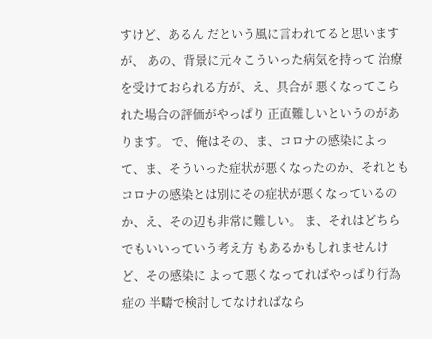すけど、あるん だという風に言われてると思いますが、 あの、背景に元々こういった病気を持って 治療を受けておられる方が、え、具合が 悪くなってこられた場合の評価がやっぱり 正直難しいというのがあります。 で、俺はその、ま、コロナの感染によって、ま、そういった症状が悪くなったのか、それともコロナの感染とは別にその症状が悪くなっているのか、え、その辺も非常に難しい。 ま、それはどちらでもいいっていう考え方 もあるかもしれませんけど、その感染に よって悪くなってればやっぱり行為症の 半疇で検討してなければなら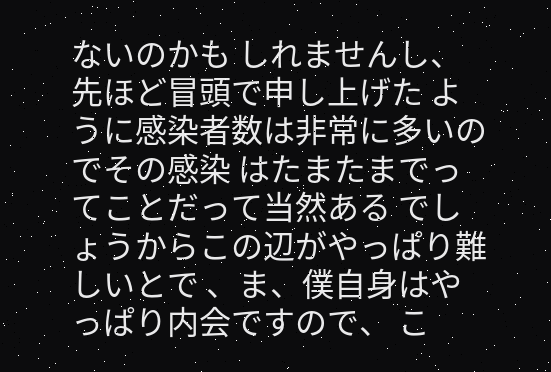ないのかも しれませんし、先ほど冒頭で申し上げた ように感染者数は非常に多いのでその感染 はたまたまでってことだって当然ある でしょうからこの辺がやっぱり難しいとで 、ま、僕自身はやっぱり内会ですので、 こ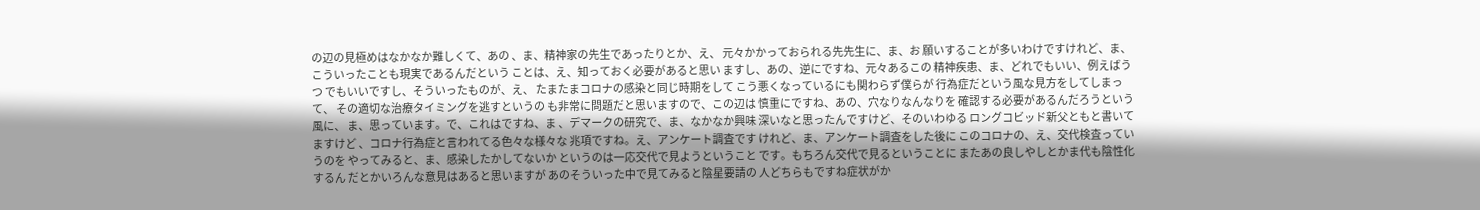の辺の見極めはなかなか難しくて、あの 、ま、精神家の先生であったりとか、え、 元々かかっておられる先先生に、ま、お 願いすることが多いわけですけれど、ま、 こういったことも現実であるんだという ことは、え、知っておく必要があると思い ますし、あの、逆にですね、元々あるこの 精神疾患、ま、どれでもいい、例えばうつ でもいいですし、そういったものが、え、 たまたまコロナの感染と同じ時期をして こう悪くなっているにも関わらず僕らが 行為症だという風な見方をしてしまって、 その適切な治療タイミングを逃すというの も非常に問題だと思いますので、この辺は 慎重にですね、あの、穴なりなんなりを 確認する必要があるんだろうという風に、 ま、思っています。で、これはですね、ま 、デマークの研究で、ま、なかなか興味 深いなと思ったんですけど、そのいわゆる ロングコビッド新父ともと書いてますけど 、コロナ行為症と言われてる色々な様々な 兆項ですね。え、アンケート調査です けれど、ま、アンケート調査をした後に このコロナの、え、交代検査っていうのを やってみると、ま、感染したかしてないか というのは一応交代で見ようということ です。もちろん交代で見るということに またあの良しやしとかま代も陰性化するん だとかいろんな意見はあると思いますが あのそういった中で見てみると陰星要請の 人どちらもですね症状がか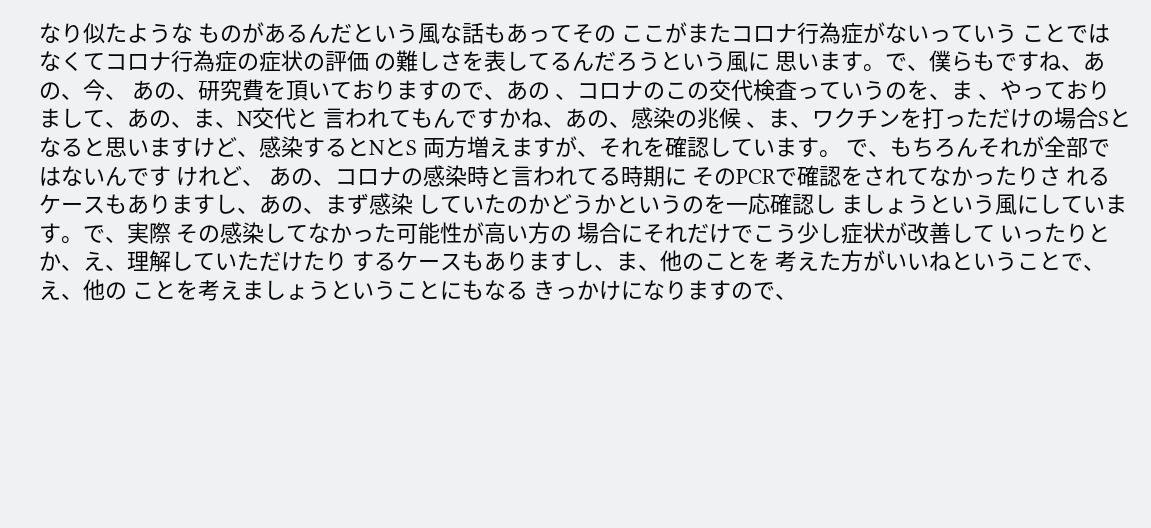なり似たような ものがあるんだという風な話もあってその ここがまたコロナ行為症がないっていう ことではなくてコロナ行為症の症状の評価 の難しさを表してるんだろうという風に 思います。で、僕らもですね、あの、今、 あの、研究費を頂いておりますので、あの 、コロナのこの交代検査っていうのを、ま 、やっておりまして、あの、ま、N交代と 言われてもんですかね、あの、感染の兆候 、ま、ワクチンを打っただけの場合Sと なると思いますけど、感染するとNとS 両方増えますが、それを確認しています。 で、もちろんそれが全部ではないんです けれど、 あの、コロナの感染時と言われてる時期に そのPCRで確認をされてなかったりさ れるケースもありますし、あの、まず感染 していたのかどうかというのを一応確認し ましょうという風にしています。で、実際 その感染してなかった可能性が高い方の 場合にそれだけでこう少し症状が改善して いったりとか、え、理解していただけたり するケースもありますし、ま、他のことを 考えた方がいいねということで、え、他の ことを考えましょうということにもなる きっかけになりますので、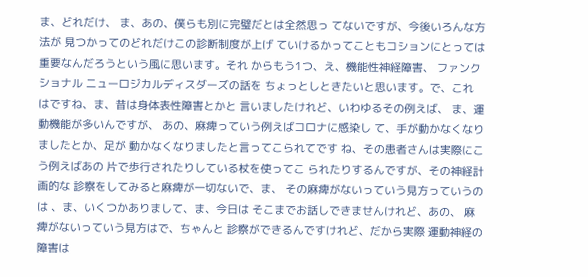ま、どれだけ、 ま、あの、僕らも別に完璧だとは全然思っ てないですが、今後いろんな方法が 見つかってのどれだけこの診断制度が上げ ていけるかってこともコションにとっては 重要なんだろうという風に思います。それ からもう1つ、え、機能性神経障害、 ファンクショナル ニューロジカルディスダーズの話を ちょっとしときたいと思います。で、これ はですね、ま、昔は身体表性障害とかと 言いましたけれど、いわゆるその例えば、 ま、運動機能が多いんですが、 あの、麻痺っていう例えばコロナに感染し て、手が動かなくなりましたとか、足が 動かなくなりましたと言ってこられてです ね、その患者さんは実際にこう例えばあの 片で歩行されたりしている杖を使ってこ られたりするんですが、その神経計画的な 診察をしてみると麻痺が一切ないで、ま、 その麻痺がないっていう見方っていうのは 、ま、いくつかありまして、ま、今日は そこまでお話しできませんけれど、あの、 麻痺がないっていう見方はで、ちゃんと 診察ができるんですけれど、だから実際 運動神経の障害は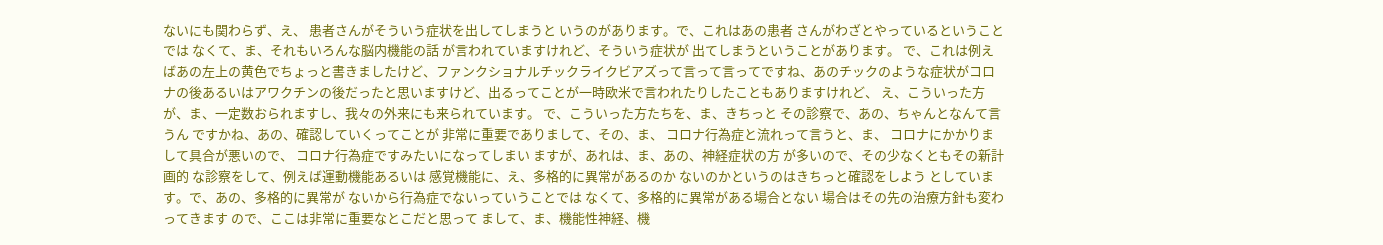ないにも関わらず、え、 患者さんがそういう症状を出してしまうと いうのがあります。で、これはあの患者 さんがわざとやっているということでは なくて、ま、それもいろんな脳内機能の話 が言われていますけれど、そういう症状が 出てしまうということがあります。 で、これは例えばあの左上の黄色でちょっと書きましたけど、ファンクショナルチックライクビアズって言って言ってですね、あのチックのような症状がコロナの後あるいはアワクチンの後だったと思いますけど、出るってことが一時欧米で言われたりしたこともありますけれど、 え、こういった方が、ま、一定数おられますし、我々の外来にも来られています。 で、こういった方たちを、ま、きちっと その診察で、あの、ちゃんとなんて言うん ですかね、あの、確認していくってことが 非常に重要でありまして、その、ま、 コロナ行為症と流れって言うと、ま、 コロナにかかりまして具合が悪いので、 コロナ行為症ですみたいになってしまい ますが、あれは、ま、あの、神経症状の方 が多いので、その少なくともその新計画的 な診察をして、例えば運動機能あるいは 感覚機能に、え、多格的に異常があるのか ないのかというのはきちっと確認をしよう としています。で、あの、多格的に異常が ないから行為症でないっていうことでは なくて、多格的に異常がある場合とない 場合はその先の治療方針も変わってきます ので、ここは非常に重要なとこだと思って まして、ま、機能性神経、機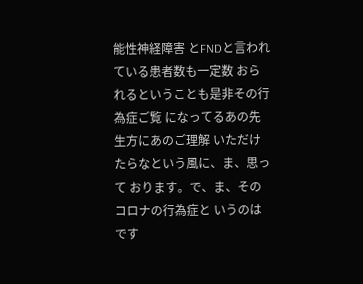能性神経障害 とFNDと言われている患者数も一定数 おられるということも是非その行為症ご覧 になってるあの先生方にあのご理解 いただけたらなという風に、ま、思って おります。で、ま、そのコロナの行為症と いうのはです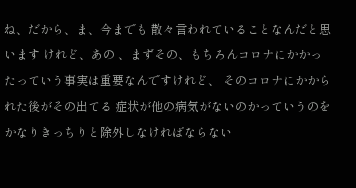ね、だから、ま、今までも 散々言われていることなんだと思います けれど、あの 、まずその、もちろんコロナにかかっ たっていう事実は重要なんですけれど、 そのコロナにかかられた後がその出てる 症状が他の病気がないのかっていうのを かなりきっちりと除外しなければならない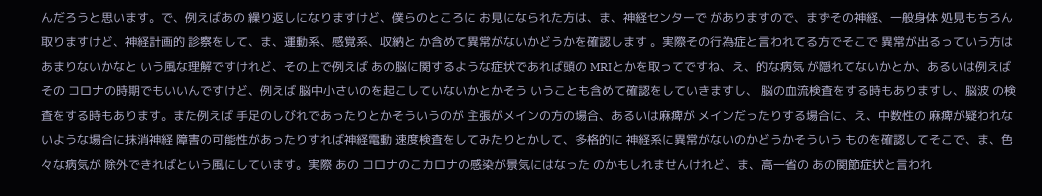んだろうと思います。で、例えばあの 繰り返しになりますけど、僕らのところに お見になられた方は、ま、神経センターで がありますので、まずその神経、一般身体 処見もちろん取りますけど、神経計画的 診察をして、ま、運動系、感覚系、収納と か含めて異常がないかどうかを確認します 。実際その行為症と言われてる方でそこで 異常が出るっていう方はあまりないかなと いう風な理解ですけれど、その上で例えば あの脳に関するような症状であれば頭の MRIとかを取ってですね、え、的な病気 が隠れてないかとか、あるいは例えばその コロナの時期でもいいんですけど、例えば 脳中小さいのを起こしていないかとかそう いうことも含めて確認をしていきますし、 脳の血流検査をする時もありますし、脳波 の検査をする時もあります。また例えば 手足のしびれであったりとかそういうのが 主張がメインの方の場合、あるいは麻痺が メインだったりする場合に、え、中数性の 麻痺が疑われないような場合に抹消神経 障害の可能性があったりすれば神経電動 速度検査をしてみたりとかして、多格的に 神経系に異常がないのかどうかそういう ものを確認してそこで、ま、色々な病気が 除外できればという風にしています。実際 あの コロナのこカロナの感染が景気にはなった のかもしれませんけれど、ま、高一省の あの関節症状と言われ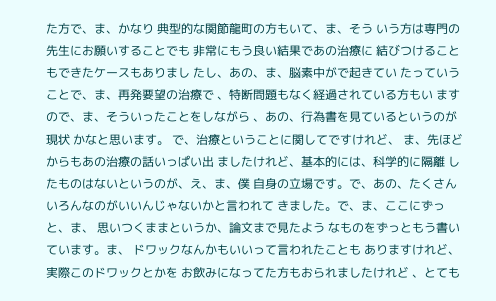た方で、ま、かなり 典型的な関節龍町の方もいて、ま、そう いう方は専門の先生にお願いすることでも 非常にもう良い結果であの治療に 結びつけることもできたケースもありまし たし、あの、ま、脳素中がで起きてい たっていうことで、ま、再発要望の治療で 、特断問題もなく経過されている方もい ますので、ま、そういったことをしながら 、あの、行為書を見ているというのが現状 かなと思います。 で、治療ということに関してですけれど、 ま、先ほどからもあの治療の話いっぱい出 ましたけれど、基本的には、科学的に隔離 したものはないというのが、え、ま、僕 自身の立場です。で、あの、たくさん いろんなのがいいんじゃないかと言われて きました。で、ま、ここにずっと、ま、 思いつくままというか、論文まで見たよう なものをずっともう書いています。ま、 ドワックなんかもいいって言われたことも ありますけれど、実際このドワックとかを お飲みになってた方もおられましたけれど 、とても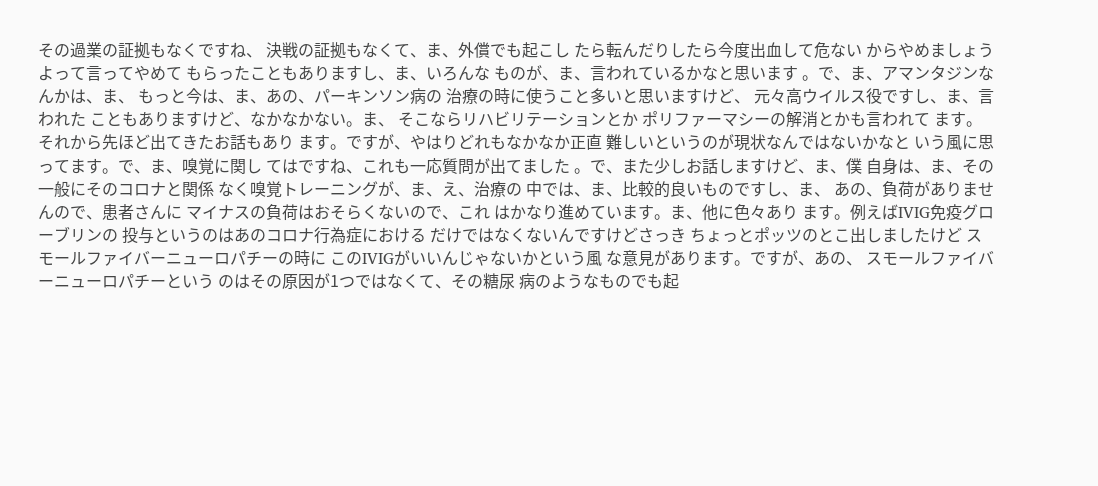その過業の証拠もなくですね、 決戦の証拠もなくて、ま、外償でも起こし たら転んだりしたら今度出血して危ない からやめましょうよって言ってやめて もらったこともありますし、ま、いろんな ものが、ま、言われているかなと思います 。で、ま、アマンタジンなんかは、ま、 もっと今は、ま、あの、パーキンソン病の 治療の時に使うこと多いと思いますけど、 元々高ウイルス役ですし、ま、言われた こともありますけど、なかなかない。ま、 そこならリハビリテーションとか ポリファーマシーの解消とかも言われて ます。それから先ほど出てきたお話もあり ます。ですが、やはりどれもなかなか正直 難しいというのが現状なんではないかなと いう風に思ってます。で、ま、嗅覚に関し てはですね、これも一応質問が出てました 。で、また少しお話しますけど、ま、僕 自身は、ま、その一般にそのコロナと関係 なく嗅覚トレーニングが、ま、え、治療の 中では、ま、比較的良いものですし、ま、 あの、負荷がありませんので、患者さんに マイナスの負荷はおそらくないので、これ はかなり進めています。ま、他に色々あり ます。例えばIVIG免疫グローブリンの 投与というのはあのコロナ行為症における だけではなくないんですけどさっき ちょっとポッツのとこ出しましたけど スモールファイバーニューロパチーの時に このIVIGがいいんじゃないかという風 な意見があります。ですが、あの、 スモールファイバーニューロパチーという のはその原因が1つではなくて、その糖尿 病のようなものでも起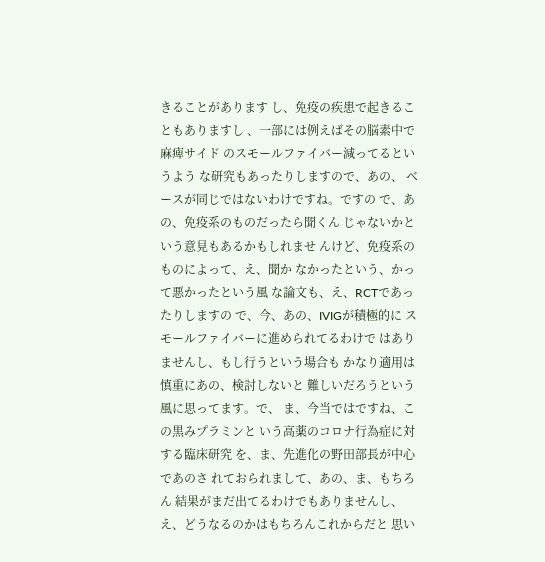きることがあります し、免疫の疾患で起きることもありますし 、一部には例えばその脳素中で麻痺サイド のスモールファイバー減ってるというよう な研究もあったりしますので、あの、 ベースが同じではないわけですね。ですの で、あの、免疫系のものだったら聞くん じゃないかという意見もあるかもしれませ んけど、免疫系のものによって、え、聞か なかったという、かって悪かったという風 な論文も、え、RCTであったりしますの で、今、あの、IVIGが積極的に スモールファイバーに進められてるわけで はありませんし、もし行うという場合も かなり適用は慎重にあの、検討しないと 難しいだろうという風に思ってます。で、 ま、今当ではですね、この黒みプラミンと いう高薬のコロナ行為症に対する臨床研究 を、ま、先進化の野田部長が中心であのさ れておられまして、あの、ま、もちろん 結果がまだ出てるわけでもありませんし、 え、どうなるのかはもちろんこれからだと 思い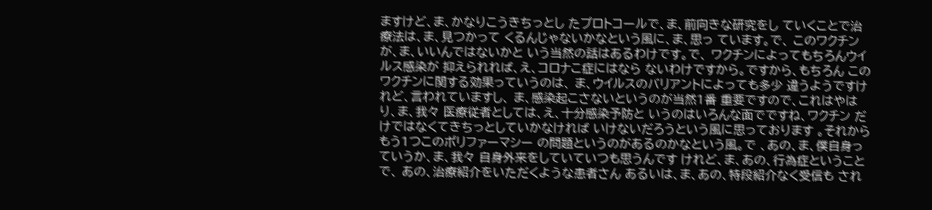ますけど、ま、かなりこうきちっとし たプロトコールで、ま、前向きな研究をし ていくことで治療法は、ま、見つかって くるんじゃないかなという風に、ま、思っ ています。で、 このワクチンが、ま、いいんではないかと いう当然の話はあるわけです。で、 ワクチンによってもちろんウイルス感染が 抑えられれば、え、コロナこ症にはなら ないわけですから。ですから、もちろん このワクチンに関する効果っていうのは、 ま、ウイルスのバリアントによっても多少 違うようですけれど、言われていますし、 ま、感染起こさないというのが当然1番 重要ですので、これはやはり、ま、我々 医療従者としては、え、十分感染予防と いうのはいろんな面でですね、ワクチン だけではなくてきちっとしていかなければ いけないだろうという風に思っております 。それからもう1つこのポリファーマシー の問題というのがあるのかなという風。で 、あの、ま、僕自身っていうか、ま、我々 自身外来をしていていつも思うんです けれど、ま、あの、行為症ということで、 あの、治療紹介をいただくような患者さん あるいは、ま、あの、特段紹介なく受信も され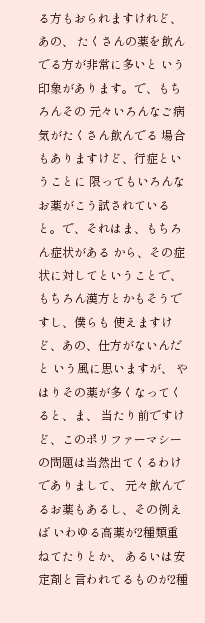る方もおられますけれど、あの、 たくさんの薬を飲んでる方が非常に多いと いう印象があります。で、もちろんその 元々いろんなご病気がたくさん飲んでる 場合もありますけど、行症ということに 限ってもいろんなお薬がこう試されている と。で、それはま、もちろん症状がある から、その症状に対してということで、 もちろん漢方とかもそうですし、僕らも 使えますけど、あの、仕方がないんだと いう風に思いますが、 やはりその薬が多くなってくると、ま、 当たり前ですけど、このポリファーマシー の問題は当然出てくるわけでありまして、 元々飲んでるお薬もあるし、その例えば いわゆる高薬が2種類重ねてたりとか、 あるいは安定剤と言われてるものが2種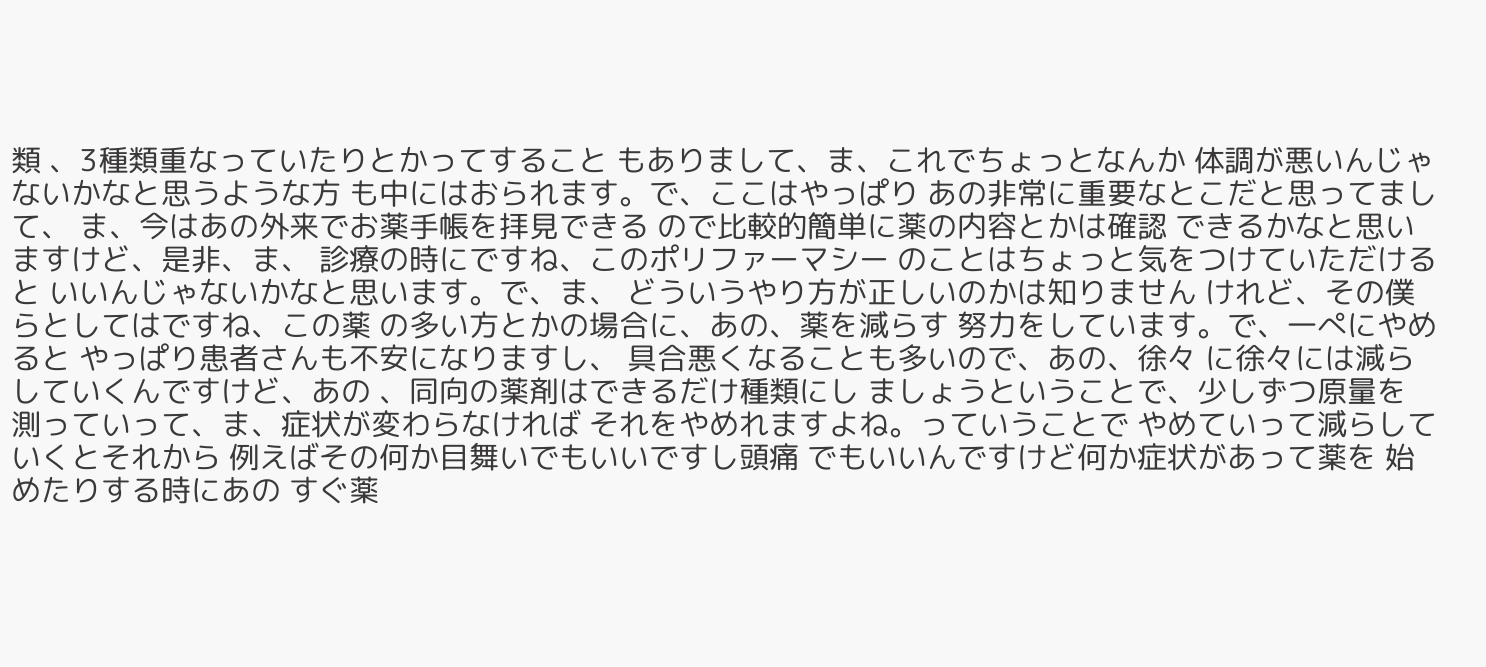類 、3種類重なっていたりとかってすること もありまして、ま、これでちょっとなんか 体調が悪いんじゃないかなと思うような方 も中にはおられます。で、ここはやっぱり あの非常に重要なとこだと思ってまして、 ま、今はあの外来でお薬手帳を拝見できる ので比較的簡単に薬の内容とかは確認 できるかなと思いますけど、是非、ま、 診療の時にですね、このポリファーマシー のことはちょっと気をつけていただけると いいんじゃないかなと思います。で、ま、 どういうやり方が正しいのかは知りません けれど、その僕らとしてはですね、この薬 の多い方とかの場合に、あの、薬を減らす 努力をしています。で、一ぺにやめると やっぱり患者さんも不安になりますし、 具合悪くなることも多いので、あの、徐々 に徐々には減らしていくんですけど、あの 、同向の薬剤はできるだけ種類にし ましょうということで、少しずつ原量を 測っていって、ま、症状が変わらなければ それをやめれますよね。っていうことで やめていって減らしていくとそれから 例えばその何か目舞いでもいいですし頭痛 でもいいんですけど何か症状があって薬を 始めたりする時にあの すぐ薬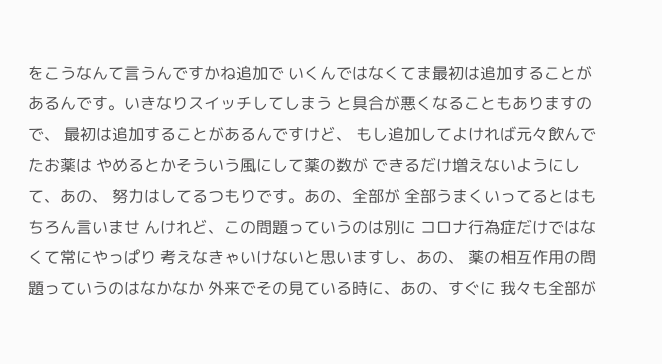をこうなんて言うんですかね追加で いくんではなくてま最初は追加することが あるんです。いきなりスイッチしてしまう と具合が悪くなることもありますので、 最初は追加することがあるんですけど、 もし追加してよければ元々飲んでたお薬は やめるとかそういう風にして薬の数が できるだけ増えないようにして、あの、 努力はしてるつもりです。あの、全部が 全部うまくいってるとはもちろん言いませ んけれど、この問題っていうのは別に コロナ行為症だけではなくて常にやっぱり 考えなきゃいけないと思いますし、あの、 薬の相互作用の問題っていうのはなかなか 外来でその見ている時に、あの、すぐに 我々も全部が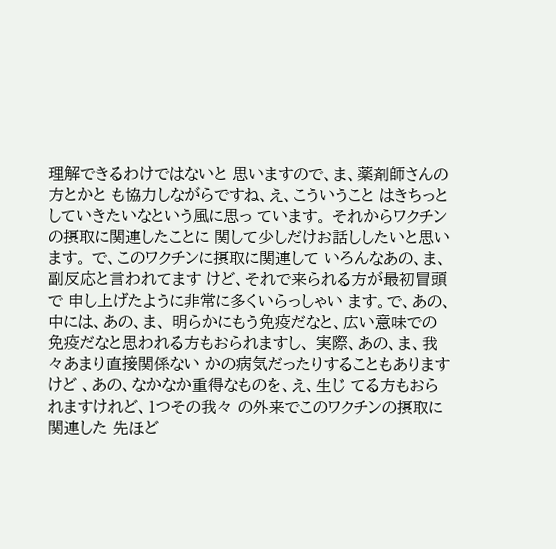理解できるわけではないと 思いますので、ま、薬剤師さんの方とかと も協力しながらですね、え、こういうこと はきちっとしていきたいなという風に思っ ています。 それからワクチンの摂取に関連したことに 関して少しだけお話ししたいと思います。 で、このワクチンに摂取に関連して いろんなあの、ま、副反応と言われてます けど、それで来られる方が最初冒頭で 申し上げたように非常に多くいらっしゃい ます。で、あの、中には、あの、ま、 明らかにもう免疫だなと、広い意味での 免疫だなと思われる方もおられますし、 実際、あの、ま、我々あまり直接関係ない かの病気だったりすることもありますけど 、あの、なかなか重得なものを、え、生じ てる方もおられますけれど、1つその我々 の外来でこのワクチンの摂取に関連した 先ほど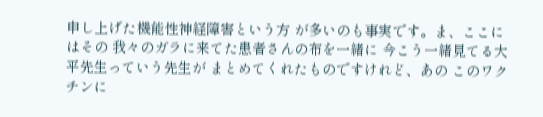申し上げた機能性神経障害という方 が多いのも事実です。ま、ここにはその 我々のガラに来てた患者さんの布を一緒に 今こう一緒見てる大平先生っていう先生が まとめてくれたものですけれど、あの このワクチンに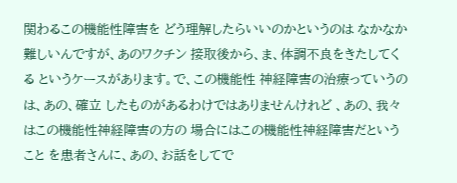関わるこの機能性障害を どう理解したらいいのかというのは なかなか難しいんですが、あのワクチン 接取後から、ま、体調不良をきたしてくる というケースがあります。で、この機能性 神経障害の治療っていうのは、あの、確立 したものがあるわけではありませんけれど 、あの、我々はこの機能性神経障害の方の 場合にはこの機能性神経障害だということ を患者さんに、あの、お話をしてで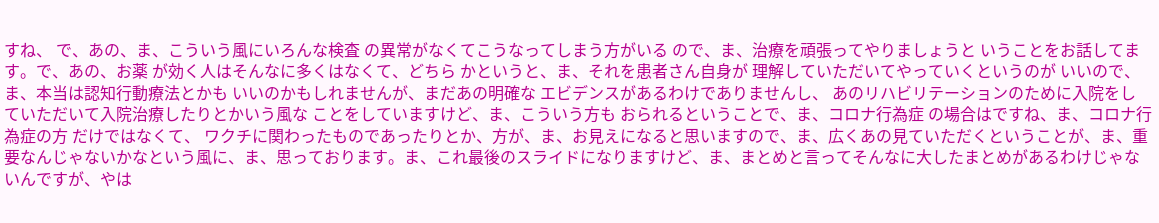すね、 で、あの、ま、こういう風にいろんな検査 の異常がなくてこうなってしまう方がいる ので、ま、治療を頑張ってやりましょうと いうことをお話してます。で、あの、お薬 が効く人はそんなに多くはなくて、どちら かというと、ま、それを患者さん自身が 理解していただいてやっていくというのが いいので、ま、本当は認知行動療法とかも いいのかもしれませんが、まだあの明確な エビデンスがあるわけでありませんし、 あのリハビリテーションのために入院をし ていただいて入院治療したりとかいう風な ことをしていますけど、ま、こういう方も おられるということで、ま、コロナ行為症 の場合はですね、ま、コロナ行為症の方 だけではなくて、 ワクチに関わったものであったりとか、方が、ま、お見えになると思いますので、ま、広くあの見ていただくということが、ま、重要なんじゃないかなという風に、ま、思っております。ま、これ最後のスライドになりますけど、ま、まとめと言ってそんなに大したまとめがあるわけじゃないんですが、やは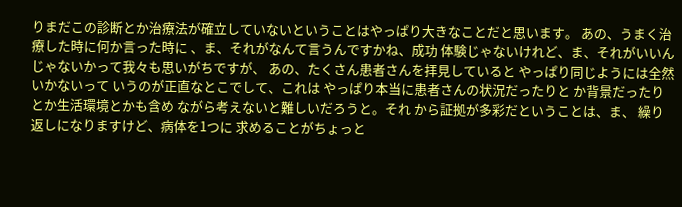りまだこの診断とか治療法が確立していないということはやっぱり大きなことだと思います。 あの、うまく治療した時に何か言った時に 、ま、それがなんて言うんですかね、成功 体験じゃないけれど、ま、それがいいん じゃないかって我々も思いがちですが、 あの、たくさん患者さんを拝見していると やっぱり同じようには全然いかないって いうのが正直なとこでして、これは やっぱり本当に患者さんの状況だったりと か背景だったりとか生活環境とかも含め ながら考えないと難しいだろうと。それ から証拠が多彩だということは、ま、 繰り返しになりますけど、病体を1つに 求めることがちょっと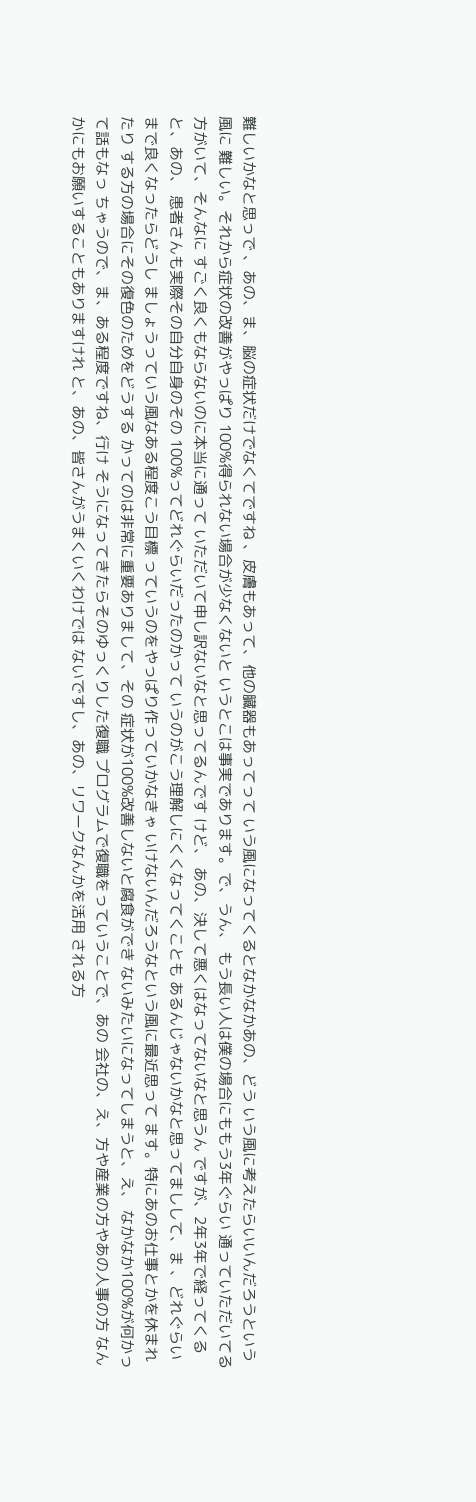難しいかなと思っで 、あの、ま、脳の症状だけでなくてですね 、皮膚もあって、他の臓器もあってって いう風になってくるとなかなかあの、どう いう風に考えたらいいんだろうという風に 難しい。それから症状の改善がやっぱり 100%得られない場合が少なくないと いうとこは事実であります。で、うん、 もう長い人は僕の場合にももう3年ぐらい 通っていただいてる方がいて、そんなに すごく良くもならないのに本当に通って いただいて申し訳ないなと思ってるんです けど、 あの、決して悪くはなってないなと思うん ですが、2年3年で経ってくると、あの、 患者さんも実際その自分自身のその 100%ってどれぐらいだったのかって いうのがこう理解しにくくなってくことも あるんじゃないかなと思ってましして、ま 、どれぐらいまで良くなったらどうし ましょうっていう風なある程度こう目標 っていうのをやっぱり作っていかなきゃ いけないんだろうなという風に最近思って ます。特にあのお仕事とかを休まれたり する方の場合にその復色のためをどうする かってのは非常に重要ありまして、その 症状が100%改善しないと腐食ができ ないみたいになってしまうと、え、 なかなか100%が何かって話もなっ ちゃうので、ま、ある程度ですね、行け そうになってきたらそのゆっくりした復職 プログラムで復職をっていうことで、あの 会社の、え、方や産業の方やあの人事の方 なんかにもお願いすることもありますけれ と、あの、皆さんがうまくいくわけでは ないですし、あの、リワークなんかを活用 される方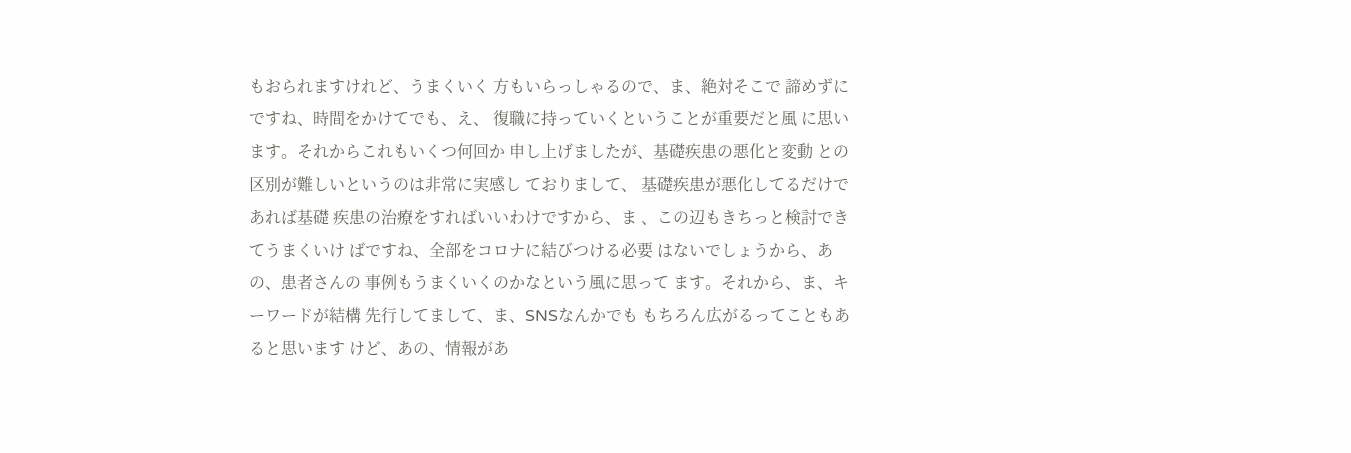もおられますけれど、うまくいく 方もいらっしゃるので、ま、絶対そこで 諦めずにですね、時間をかけてでも、え、 復職に持っていくということが重要だと風 に思います。それからこれもいくつ何回か 申し上げましたが、基礎疾患の悪化と変動 との区別が難しいというのは非常に実感し ておりまして、 基礎疾患が悪化してるだけであれば基礎 疾患の治療をすればいいわけですから、ま 、この辺もきちっと検討できてうまくいけ ばですね、全部をコロナに結びつける必要 はないでしょうから、あの、患者さんの 事例もうまくいくのかなという風に思って ます。それから、ま、キーワードが結構 先行してまして、ま、SNSなんかでも もちろん広がるってこともあると思います けど、あの、情報があ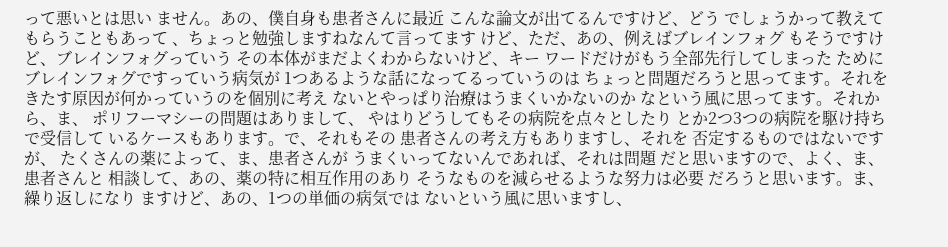って悪いとは思い ません。あの、僕自身も患者さんに最近 こんな論文が出てるんですけど、どう でしょうかって教えてもらうこともあって 、ちょっと勉強しますねなんて言ってます けど、ただ、あの、例えばブレインフォグ もそうですけど、ブレインフォグっていう その本体がまだよくわからないけど、キー ワードだけがもう全部先行してしまった ためにブレインフォグですっていう病気が 1つあるような話になってるっていうのは ちょっと問題だろうと思ってます。それを きたす原因が何かっていうのを個別に考え ないとやっぱり治療はうまくいかないのか なという風に思ってます。それから、ま、 ポリフーマシーの問題はありまして、 やはりどうしてもその病院を点々としたり とか2つ3つの病院を駆け持ちで受信して いるケースもあります。で、それもその 患者さんの考え方もありますし、それを 否定するものではないですが、 たくさんの薬によって、ま、患者さんが うまくいってないんであれば、それは問題 だと思いますので、よく、ま、患者さんと 相談して、あの、薬の特に相互作用のあり そうなものを減らせるような努力は必要 だろうと思います。ま、繰り返しになり ますけど、あの、1つの単価の病気では ないという風に思いますし、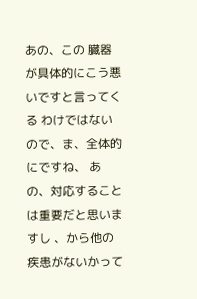あの、この 臓器が具体的にこう悪いですと言ってくる わけではないので、ま、全体的にですね、 あの、対応することは重要だと思いますし 、から他の疾患がないかって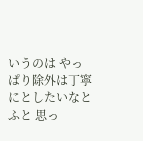いうのは やっぱり除外は丁寧にとしたいなとふと 思っ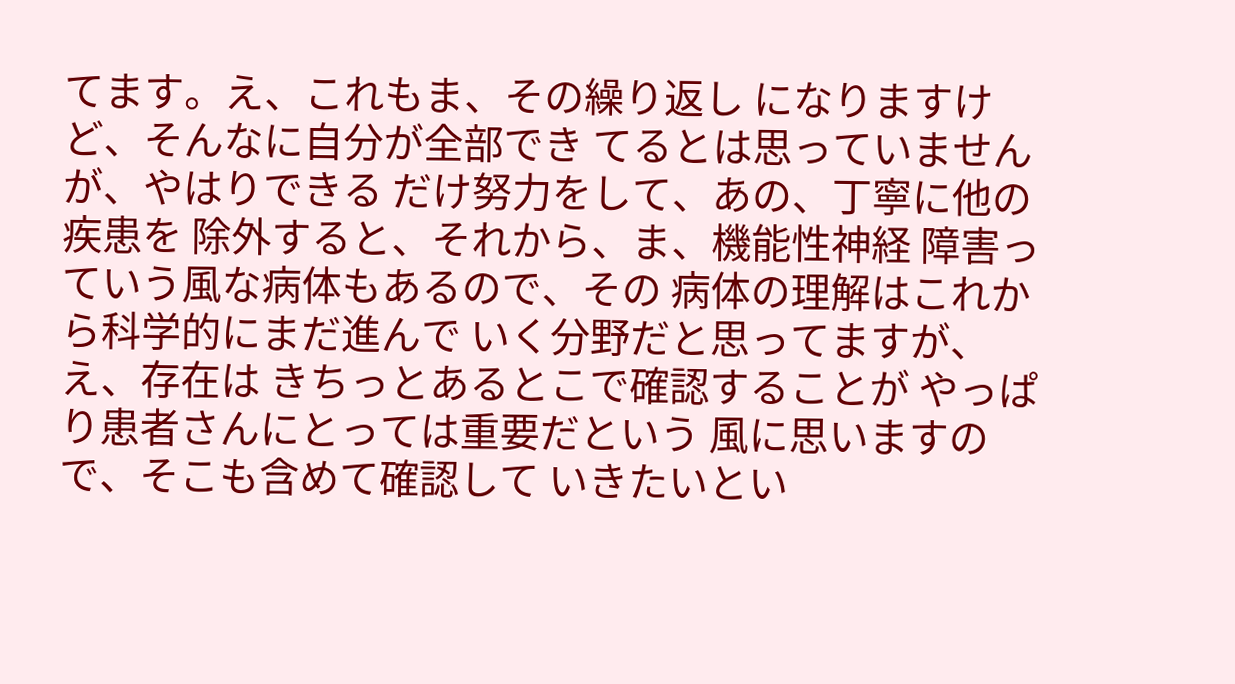てます。え、これもま、その繰り返し になりますけど、そんなに自分が全部でき てるとは思っていませんが、やはりできる だけ努力をして、あの、丁寧に他の疾患を 除外すると、それから、ま、機能性神経 障害っていう風な病体もあるので、その 病体の理解はこれから科学的にまだ進んで いく分野だと思ってますが、え、存在は きちっとあるとこで確認することが やっぱり患者さんにとっては重要だという 風に思いますので、そこも含めて確認して いきたいとい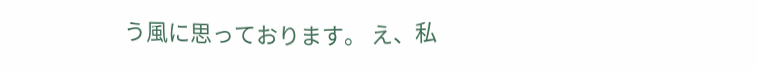う風に思っております。 え、私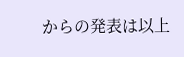からの発表は以上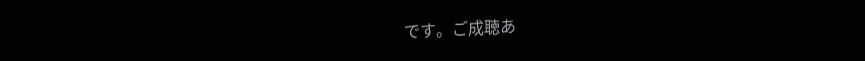です。ご成聴あ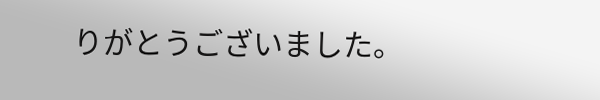りがとうございました。